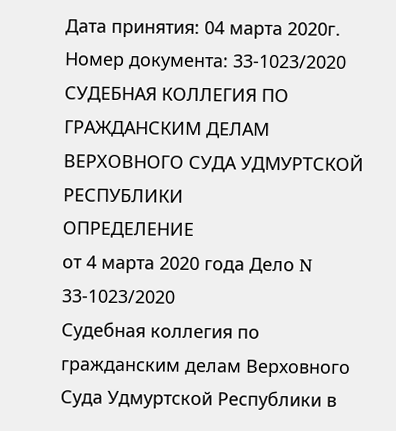Дата принятия: 04 марта 2020г.
Номер документа: 33-1023/2020
СУДЕБНАЯ КОЛЛЕГИЯ ПО ГРАЖДАНСКИМ ДЕЛАМ ВЕРХОВНОГО СУДА УДМУРТСКОЙ РЕСПУБЛИКИ
ОПРЕДЕЛЕНИЕ
от 4 марта 2020 года Дело N 33-1023/2020
Судебная коллегия по гражданским делам Верховного Суда Удмуртской Республики в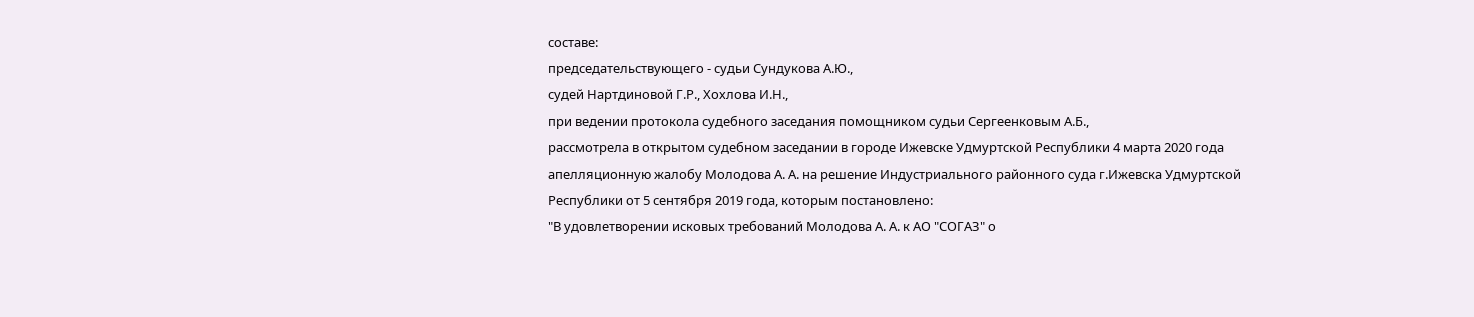составе:
председательствующего - судьи Сундукова А.Ю.,
судей Нартдиновой Г.Р., Хохлова И.Н.,
при ведении протокола судебного заседания помощником судьи Сергеенковым А.Б.,
рассмотрела в открытом судебном заседании в городе Ижевске Удмуртской Республики 4 марта 2020 года апелляционную жалобу Молодова А. А. на решение Индустриального районного суда г.Ижевска Удмуртской Республики от 5 сентября 2019 года, которым постановлено:
"В удовлетворении исковых требований Молодова А. А. к АО "СОГАЗ" о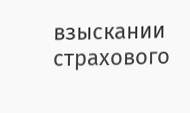взыскании страхового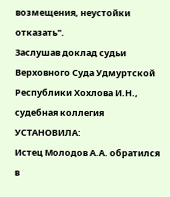возмещения, неустойки отказать".
Заслушав доклад судьи Верховного Суда Удмуртской Республики Хохлова И.Н., судебная коллегия
УСТАНОВИЛА:
Истец Молодов А.А. обратился в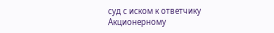суд с иском к ответчику Акционерному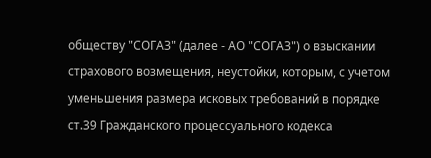обществу "СОГАЗ" (далее - АО "СОГАЗ") о взыскании страхового возмещения, неустойки, которым, с учетом уменьшения размера исковых требований в порядке ст.39 Гражданского процессуального кодекса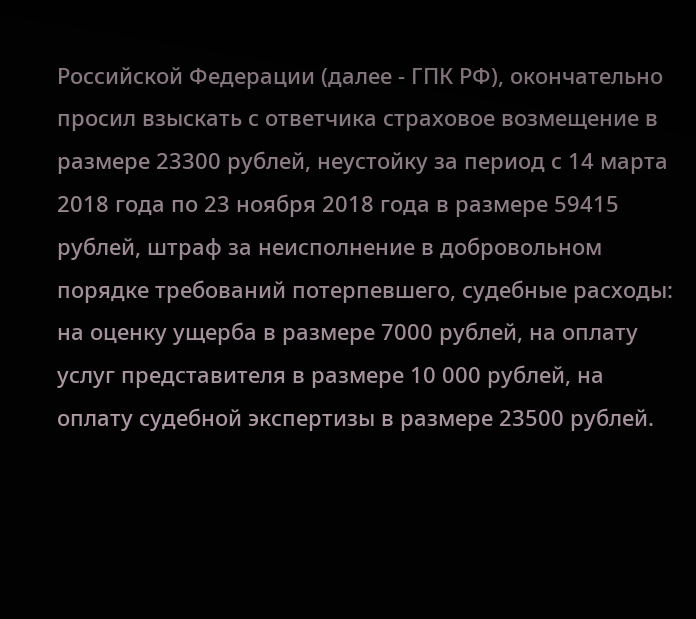Российской Федерации (далее - ГПК РФ), окончательно просил взыскать с ответчика страховое возмещение в размере 23300 рублей, неустойку за период с 14 марта 2018 года по 23 ноября 2018 года в размере 59415 рублей, штраф за неисполнение в добровольном порядке требований потерпевшего, судебные расходы: на оценку ущерба в размере 7000 рублей, на оплату услуг представителя в размере 10 000 рублей, на оплату судебной экспертизы в размере 23500 рублей.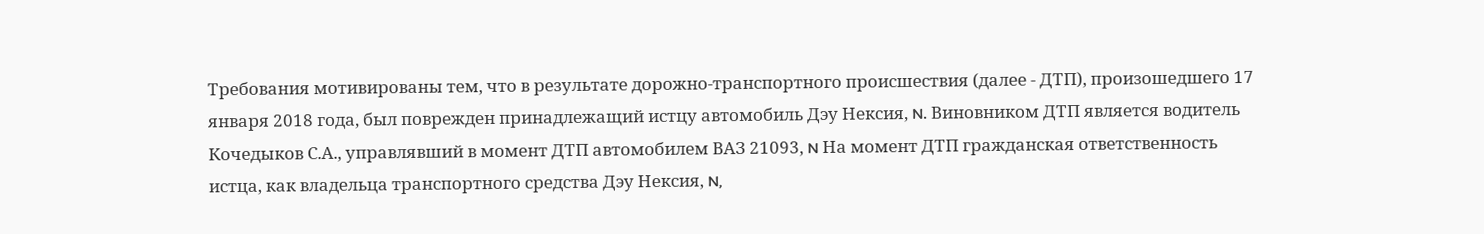Требования мотивированы тем, что в результате дорожно-транспортного происшествия (далее - ДТП), произошедшего 17 января 2018 года, был поврежден принадлежащий истцу автомобиль Дэу Нексия, N. Виновником ДТП является водитель Кочедыков С.А., управлявший в момент ДТП автомобилем ВАЗ 21093, N На момент ДТП гражданская ответственность истца, как владельца транспортного средства Дэу Нексия, N,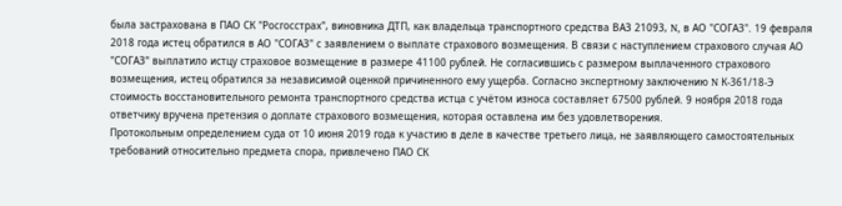была застрахована в ПАО СК "Росгосстрах", виновника ДТП, как владельца транспортного средства ВАЗ 21093, N, в АО "СОГАЗ". 19 февраля 2018 года истец обратился в АО "СОГАЗ" с заявлением о выплате страхового возмещения. В связи с наступлением страхового случая АО "СОГАЗ" выплатило истцу страховое возмещение в размере 41100 рублей. Не согласившись с размером выплаченного страхового возмещения, истец обратился за независимой оценкой причиненного ему ущерба. Согласно экспертному заключению N К-361/18-Э стоимость восстановительного ремонта транспортного средства истца с учётом износа составляет 67500 рублей. 9 ноября 2018 года ответчику вручена претензия о доплате страхового возмещения, которая оставлена им без удовлетворения.
Протокольным определением суда от 10 июня 2019 года к участию в деле в качестве третьего лица, не заявляющего самостоятельных требований относительно предмета спора, привлечено ПАО СК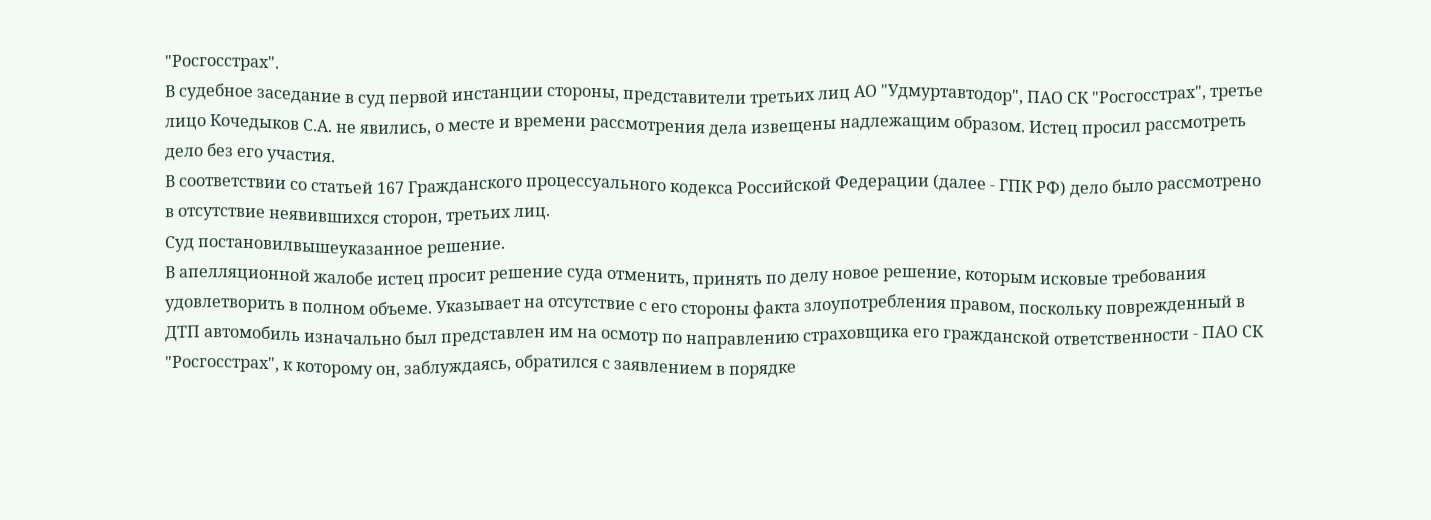"Росгосстрах".
В судебное заседание в суд первой инстанции стороны, представители третьих лиц АО "Удмуртавтодор", ПАО СК "Росгосстрах", третье лицо Кочедыков С.А. не явились, о месте и времени рассмотрения дела извещены надлежащим образом. Истец просил рассмотреть дело без его участия.
В соответствии со статьей 167 Гражданского процессуального кодекса Российской Федерации (далее - ГПК РФ) дело было рассмотрено в отсутствие неявившихся сторон, третьих лиц.
Суд постановилвышеуказанное решение.
В апелляционной жалобе истец просит решение суда отменить, принять по делу новое решение, которым исковые требования удовлетворить в полном объеме. Указывает на отсутствие с его стороны факта злоупотребления правом, поскольку поврежденный в ДТП автомобиль изначально был представлен им на осмотр по направлению страховщика его гражданской ответственности - ПАО СК "Росгосстрах", к которому он, заблуждаясь, обратился с заявлением в порядке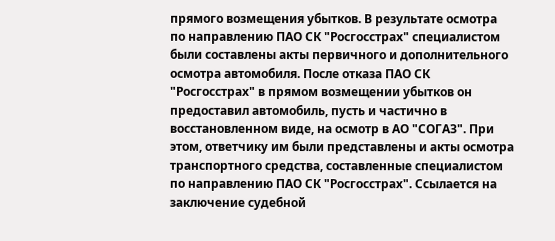прямого возмещения убытков. В результате осмотра по направлению ПАО СК "Росгосстрах" специалистом были составлены акты первичного и дополнительного осмотра автомобиля. После отказа ПАО СК "Росгосстрах" в прямом возмещении убытков он предоставил автомобиль, пусть и частично в восстановленном виде, на осмотр в АО "СОГАЗ". При этом, ответчику им были представлены и акты осмотра транспортного средства, составленные специалистом по направлению ПАО СК "Росгосстрах". Ссылается на заключение судебной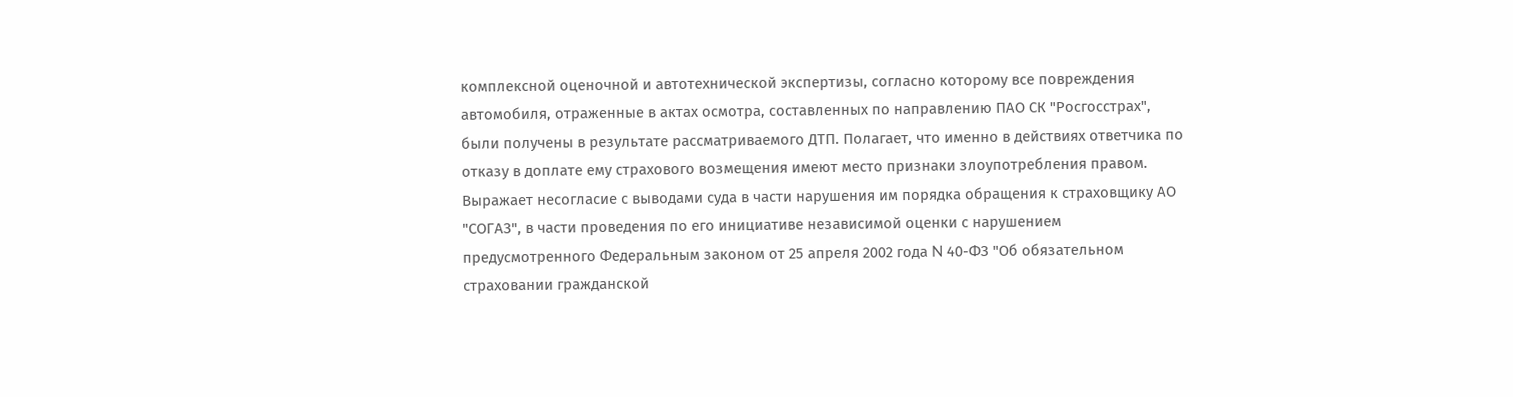комплексной оценочной и автотехнической экспертизы, согласно которому все повреждения автомобиля, отраженные в актах осмотра, составленных по направлению ПАО СК "Росгосстрах", были получены в результате рассматриваемого ДТП. Полагает, что именно в действиях ответчика по отказу в доплате ему страхового возмещения имеют место признаки злоупотребления правом. Выражает несогласие с выводами суда в части нарушения им порядка обращения к страховщику АО "СОГАЗ", в части проведения по его инициативе независимой оценки с нарушением предусмотренного Федеральным законом от 25 апреля 2002 года N 40-ФЗ "Об обязательном страховании гражданской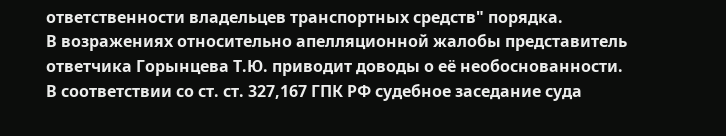ответственности владельцев транспортных средств" порядка.
В возражениях относительно апелляционной жалобы представитель ответчика Горынцева Т.Ю. приводит доводы о её необоснованности.
В соответствии со ст. ст. 327,167 ГПК РФ судебное заседание суда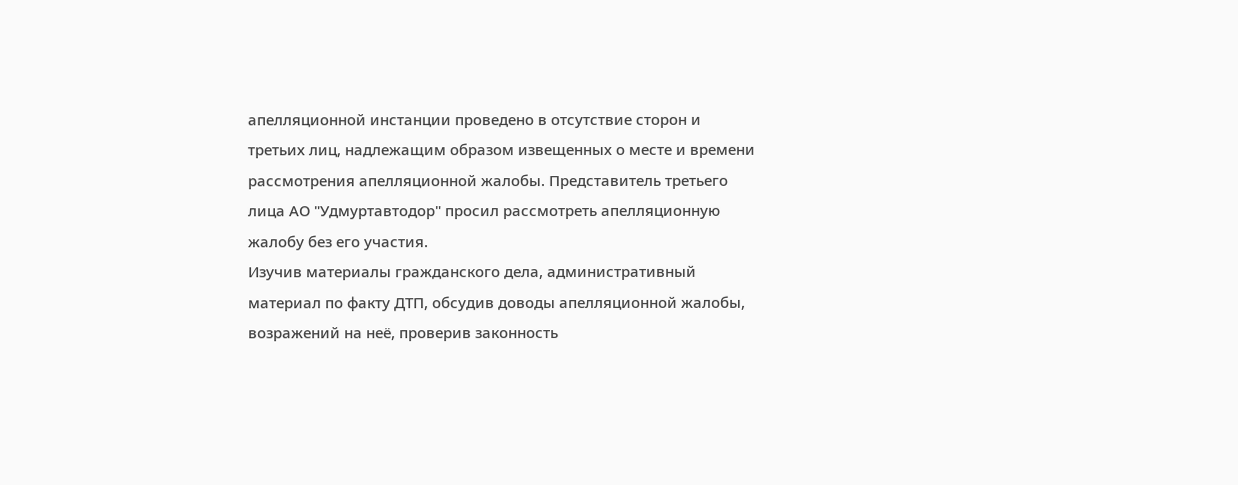апелляционной инстанции проведено в отсутствие сторон и третьих лиц, надлежащим образом извещенных о месте и времени рассмотрения апелляционной жалобы. Представитель третьего лица АО "Удмуртавтодор" просил рассмотреть апелляционную жалобу без его участия.
Изучив материалы гражданского дела, административный материал по факту ДТП, обсудив доводы апелляционной жалобы, возражений на неё, проверив законность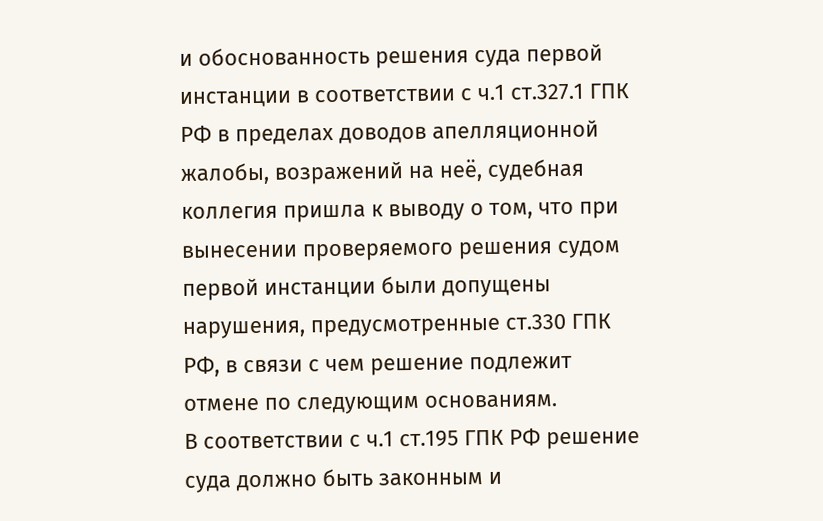и обоснованность решения суда первой инстанции в соответствии с ч.1 ст.327.1 ГПК РФ в пределах доводов апелляционной жалобы, возражений на неё, судебная коллегия пришла к выводу о том, что при вынесении проверяемого решения судом первой инстанции были допущены нарушения, предусмотренные ст.330 ГПК РФ, в связи с чем решение подлежит отмене по следующим основаниям.
В соответствии с ч.1 ст.195 ГПК РФ решение суда должно быть законным и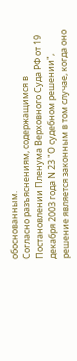обоснованным.
Согласно разъяснениям, содержащимся в Постановлении Пленума Верховного Суда РФ от 19 декабря 2003 года N 23 "О судебном решении", решение является законным в том случае, когда оно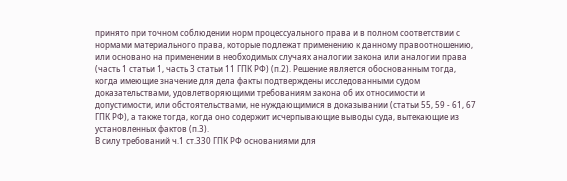принято при точном соблюдении норм процессуального права и в полном соответствии с нормами материального права, которые подлежат применению к данному правоотношению, или основано на применении в необходимых случаях аналогии закона или аналогии права (часть 1 статьи 1, часть 3 статьи 11 ГПК РФ) (п.2). Решение является обоснованным тогда, когда имеющие значение для дела факты подтверждены исследованными судом доказательствами, удовлетворяющими требованиям закона об их относимости и допустимости, или обстоятельствами, не нуждающимися в доказывании (статьи 55, 59 - 61, 67 ГПК РФ), а также тогда, когда оно содержит исчерпывающие выводы суда, вытекающие из установленных фактов (п.3).
В силу требований ч.1 ст.330 ГПК РФ основаниями для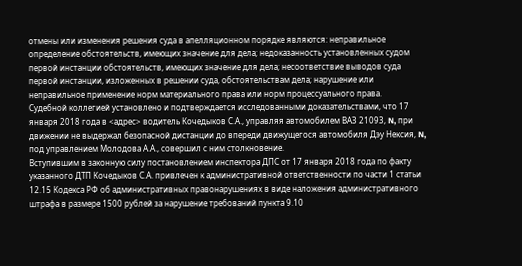отмены или изменения решения суда в апелляционном порядке являются: неправильное определение обстоятельств, имеющих значение для дела; недоказанность установленных судом первой инстанции обстоятельств, имеющих значение для дела; несоответствие выводов суда первой инстанции, изложенных в решении суда, обстоятельствам дела; нарушение или неправильное применение норм материального права или норм процессуального права.
Судебной коллегией установлено и подтверждается исследованными доказательствами, что 17 января 2018 года в <адрес> водитель Кочедыков С.А., управляя автомобилем ВАЗ 21093, N, при движении не выдержал безопасной дистанции до впереди движущегося автомобиля Дэу Нексия, N, под управлением Молодова А.А., совершил с ним столкновение.
Вступившим в законную силу постановлением инспектора ДПС от 17 января 2018 года по факту указанного ДТП Кочедыков С.А. привлечен к административной ответственности по части 1 статьи 12.15 Кодекса РФ об административных правонарушениях в виде наложения административного штрафа в размере 1500 рублей за нарушение требований пункта 9.10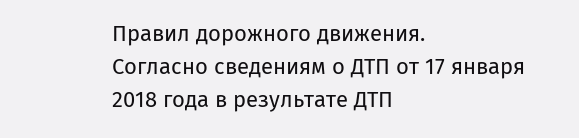Правил дорожного движения.
Согласно сведениям о ДТП от 17 января 2018 года в результате ДТП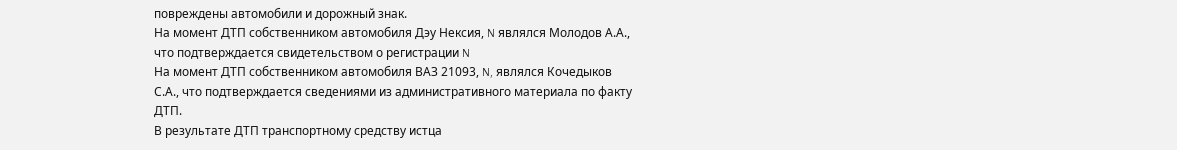повреждены автомобили и дорожный знак.
На момент ДТП собственником автомобиля Дэу Нексия, N являлся Молодов А.А., что подтверждается свидетельством о регистрации N
На момент ДТП собственником автомобиля ВАЗ 21093, N, являлся Кочедыков С.А., что подтверждается сведениями из административного материала по факту ДТП.
В результате ДТП транспортному средству истца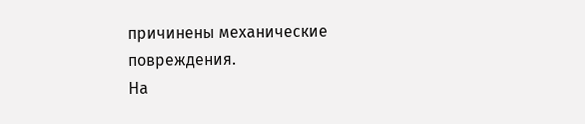причинены механические повреждения.
На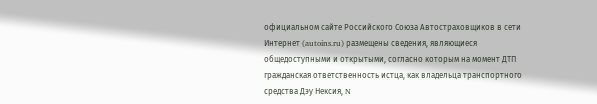официальном сайте Российского Союза Автостраховщиков в сети Интернет (autoins.ru) размещены сведения, являющиеся общедоступными и открытыми, согласно которым на момент ДТП гражданская ответственность истца, как владельца транспортного средства Дэу Нексия, N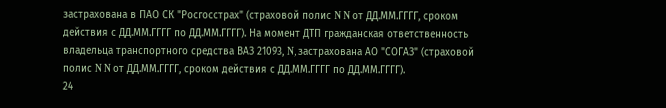застрахована в ПАО СК "Росгосстрах" (страховой полис N N от ДД.ММ.ГГГГ, сроком действия с ДД.ММ.ГГГГ по ДД.ММ.ГГГГ). На момент ДТП гражданская ответственность владельца транспортного средства ВАЗ 21093, N, застрахована АО "СОГАЗ" (страховой полис N N от ДД.ММ.ГГГГ, сроком действия с ДД.ММ.ГГГГ по ДД.ММ.ГГГГ).
24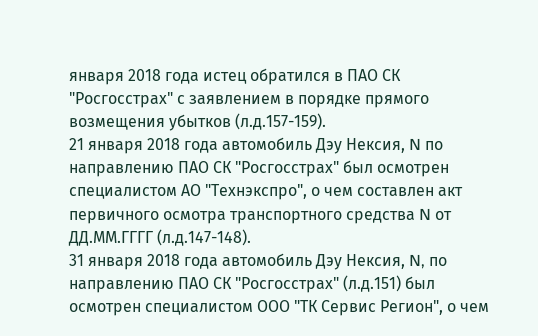января 2018 года истец обратился в ПАО СК "Росгосстрах" с заявлением в порядке прямого возмещения убытков (л.д.157-159).
21 января 2018 года автомобиль Дэу Нексия, N по направлению ПАО СК "Росгосстрах" был осмотрен специалистом АО "Технэкспро", о чем составлен акт первичного осмотра транспортного средства N от ДД.ММ.ГГГГ (л.д.147-148).
31 января 2018 года автомобиль Дэу Нексия, N, по направлению ПАО СК "Росгосстрах" (л.д.151) был осмотрен специалистом ООО "ТК Сервис Регион", о чем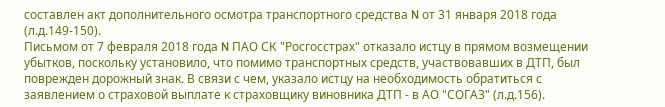составлен акт дополнительного осмотра транспортного средства N от 31 января 2018 года (л.д.149-150).
Письмом от 7 февраля 2018 года N ПАО СК "Росгосстрах" отказало истцу в прямом возмещении убытков, поскольку установило, что помимо транспортных средств, участвовавших в ДТП, был поврежден дорожный знак. В связи с чем, указало истцу на необходимость обратиться с заявлением о страховой выплате к страховщику виновника ДТП - в АО "СОГАЗ" (л.д.156).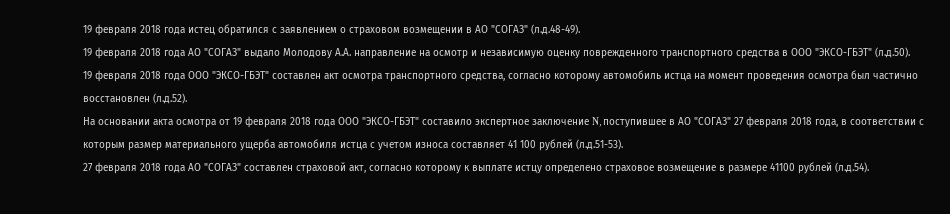19 февраля 2018 года истец обратился с заявлением о страховом возмещении в АО "СОГАЗ" (л.д.48-49).
19 февраля 2018 года АО "СОГАЗ" выдало Молодову А.А. направление на осмотр и независимую оценку поврежденного транспортного средства в ООО "ЭКСО-ГБЭТ" (л.д.50).
19 февраля 2018 года ООО "ЭКСО-ГБЭТ" составлен акт осмотра транспортного средства, согласно которому автомобиль истца на момент проведения осмотра был частично восстановлен (л.д.52).
На основании акта осмотра от 19 февраля 2018 года ООО "ЭКСО-ГБЭТ" составило экспертное заключение N, поступившее в АО "СОГАЗ" 27 февраля 2018 года, в соответствии с которым размер материального ущерба автомобиля истца с учетом износа составляет 41 100 рублей (л.д.51-53).
27 февраля 2018 года АО "СОГАЗ" составлен страховой акт, согласно которому к выплате истцу определено страховое возмещение в размере 41100 рублей (л.д.54).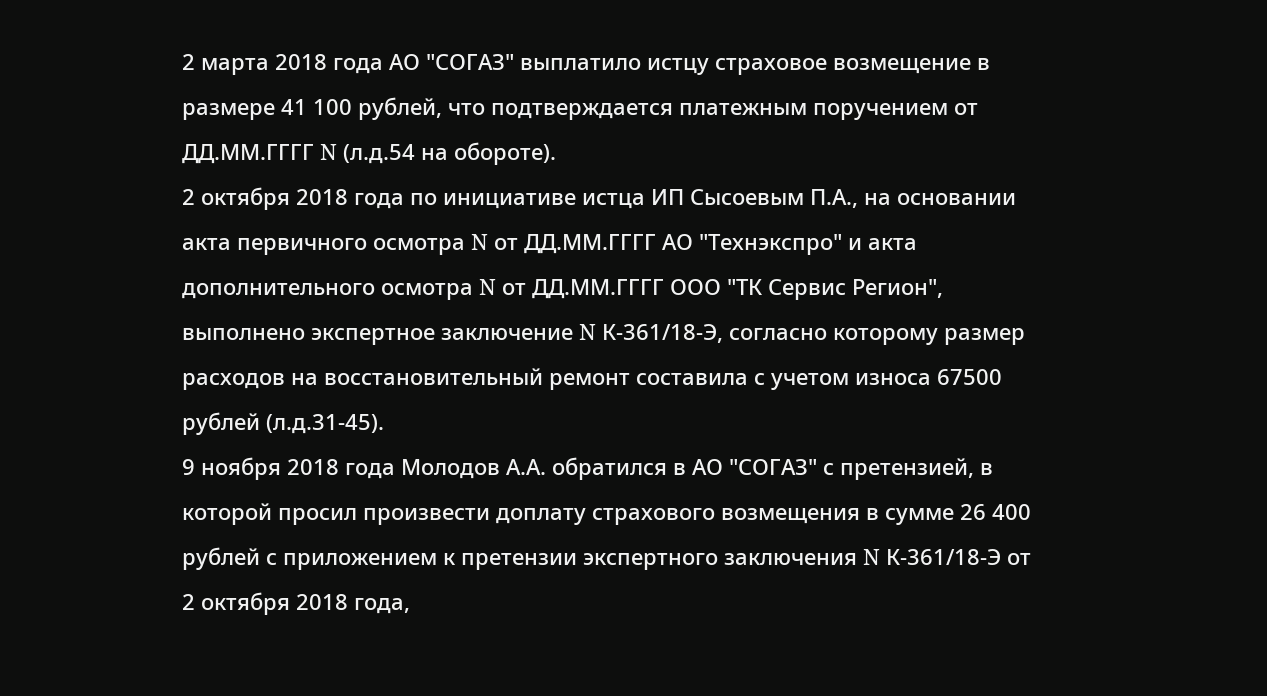2 марта 2018 года АО "СОГАЗ" выплатило истцу страховое возмещение в размере 41 100 рублей, что подтверждается платежным поручением от ДД.ММ.ГГГГ N (л.д.54 на обороте).
2 октября 2018 года по инициативе истца ИП Сысоевым П.А., на основании акта первичного осмотра N от ДД.ММ.ГГГГ АО "Технэкспро" и акта дополнительного осмотра N от ДД.ММ.ГГГГ ООО "ТК Сервис Регион", выполнено экспертное заключение N К-361/18-Э, согласно которому размер расходов на восстановительный ремонт составила с учетом износа 67500 рублей (л.д.31-45).
9 ноября 2018 года Молодов А.А. обратился в АО "СОГАЗ" с претензией, в которой просил произвести доплату страхового возмещения в сумме 26 400 рублей с приложением к претензии экспертного заключения N К-361/18-Э от 2 октября 2018 года,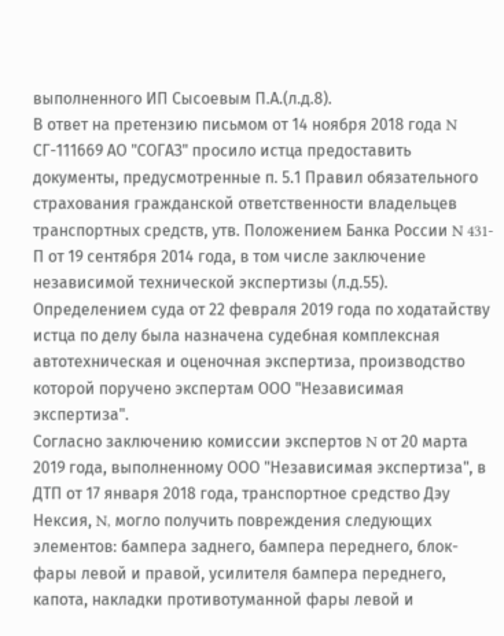выполненного ИП Сысоевым П.А.(л.д.8).
В ответ на претензию письмом от 14 ноября 2018 года N СГ-111669 АО "СОГАЗ" просило истца предоставить документы, предусмотренные п. 5.1 Правил обязательного страхования гражданской ответственности владельцев транспортных средств, утв. Положением Банка России N 431-П от 19 сентября 2014 года, в том числе заключение независимой технической экспертизы (л.д.55).
Определением суда от 22 февраля 2019 года по ходатайству истца по делу была назначена судебная комплексная автотехническая и оценочная экспертиза, производство которой поручено экспертам ООО "Независимая экспертиза".
Согласно заключению комиссии экспертов N от 20 марта 2019 года, выполненному ООО "Независимая экспертиза", в ДТП от 17 января 2018 года, транспортное средство Дэу Нексия, N, могло получить повреждения следующих элементов: бампера заднего, бампера переднего, блок-фары левой и правой, усилителя бампера переднего, капота, накладки противотуманной фары левой и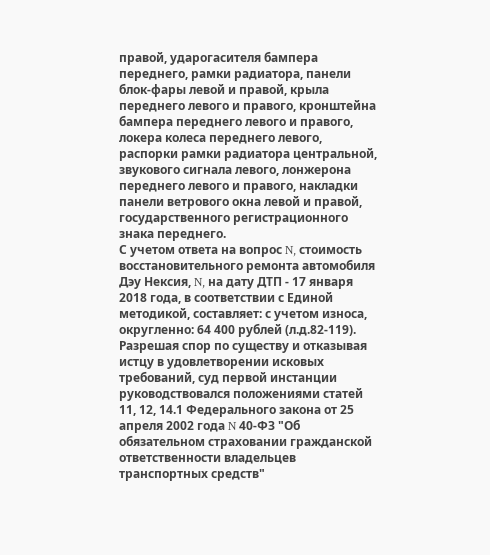правой, ударогасителя бампера переднего, рамки радиатора, панели блок-фары левой и правой, крыла переднего левого и правого, кронштейна бампера переднего левого и правого, локера колеса переднего левого, распорки рамки радиатора центральной, звукового сигнала левого, лонжерона переднего левого и правого, накладки панели ветрового окна левой и правой, государственного регистрационного знака переднего.
С учетом ответа на вопрос N, стоимость восстановительного ремонта автомобиля Дэу Нексия, N, на дату ДТП - 17 января 2018 года, в соответствии с Единой методикой, составляет: с учетом износа, округленно: 64 400 рублей (л.д.82-119).
Разрешая спор по существу и отказывая истцу в удовлетворении исковых требований, суд первой инстанции руководствовался положениями статей 11, 12, 14.1 Федерального закона от 25 апреля 2002 года N 40-ФЗ "Об обязательном страховании гражданской ответственности владельцев транспортных средств"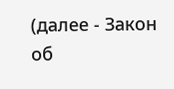(далее - Закон об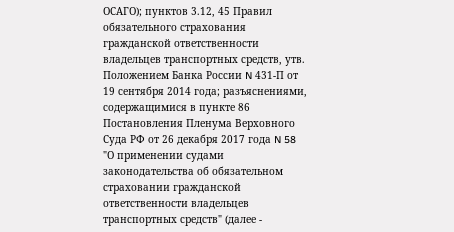ОСАГО); пунктов 3.12, 45 Правил обязательного страхования гражданской ответственности владельцев транспортных средств, утв. Положением Банка России N 431-П от 19 сентября 2014 года; разъяснениями, содержащимися в пункте 86 Постановления Пленума Верховного Суда РФ от 26 декабря 2017 года N 58 "О применении судами законодательства об обязательном страховании гражданской ответственности владельцев транспортных средств" (далее -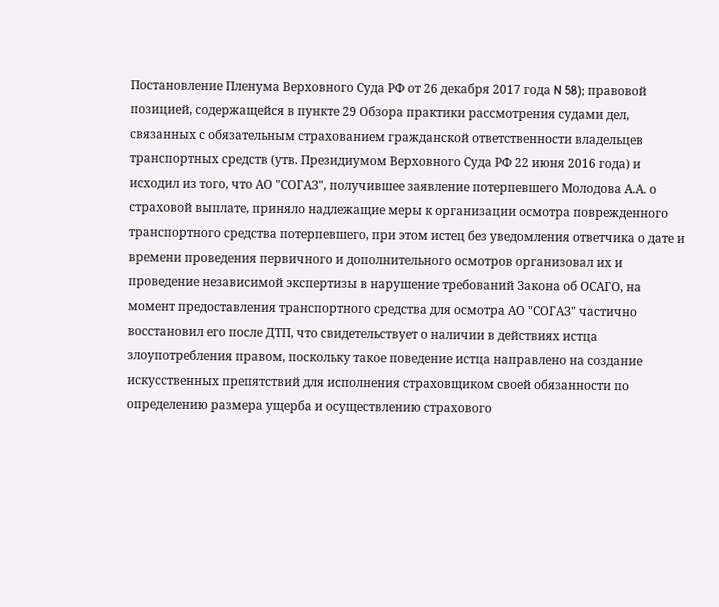Постановление Пленума Верховного Суда РФ от 26 декабря 2017 года N 58); правовой позицией, содержащейся в пункте 29 Обзора практики рассмотрения судами дел, связанных с обязательным страхованием гражданской ответственности владельцев транспортных средств (утв. Президиумом Верховного Суда РФ 22 июня 2016 года) и исходил из того, что АО "СОГАЗ", получившее заявление потерпевшего Молодова А.А. о страховой выплате, приняло надлежащие меры к организации осмотра поврежденного транспортного средства потерпевшего, при этом истец без уведомления ответчика о дате и времени проведения первичного и дополнительного осмотров организовал их и проведение независимой экспертизы в нарушение требований Закона об ОСАГО, на момент предоставления транспортного средства для осмотра АО "СОГАЗ" частично восстановил его после ДТП, что свидетельствует о наличии в действиях истца злоупотребления правом, поскольку такое поведение истца направлено на создание искусственных препятствий для исполнения страховщиком своей обязанности по определению размера ущерба и осуществлению страхового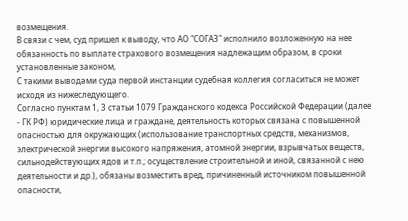возмещения.
В связи с чем, суд пришел к выводу, что АО "СОГАЗ" исполнило возложенную на нее обязанность по выплате страхового возмещения надлежащим образом, в сроки установленные законом,
С такими выводами суда первой инстанции судебная коллегия согласиться не может исходя из нижеследующего.
Согласно пунктам 1, 3 статьи 1079 Гражданского кодекса Российской Федерации (далее - ГК РФ) юридические лица и граждане, деятельность которых связана с повышенной опасностью для окружающих (использование транспортных средств, механизмов, электрической энергии высокого напряжения, атомной энергии, взрывчатых веществ, сильнодействующих ядов и т.п.; осуществление строительной и иной, связанной с нею деятельности и др.), обязаны возместить вред, причиненный источником повышенной опасности,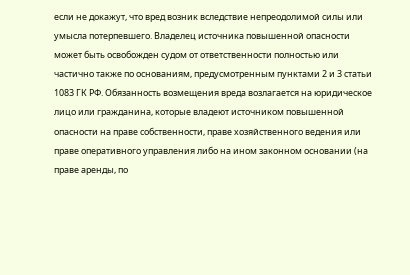если не докажут, что вред возник вследствие непреодолимой силы или умысла потерпевшего. Владелец источника повышенной опасности может быть освобожден судом от ответственности полностью или частично также по основаниям, предусмотренным пунктами 2 и 3 статьи 1083 ГК РФ. Обязанность возмещения вреда возлагается на юридическое лицо или гражданина, которые владеют источником повышенной опасности на праве собственности, праве хозяйственного ведения или праве оперативного управления либо на ином законном основании (на праве аренды, по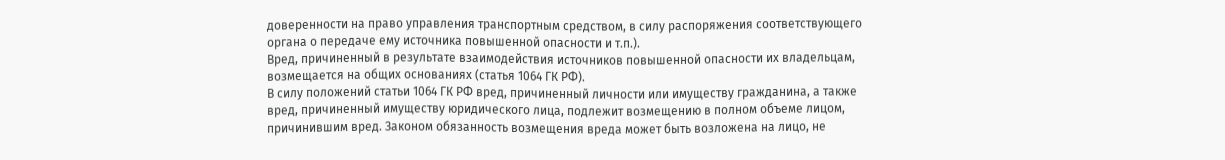доверенности на право управления транспортным средством, в силу распоряжения соответствующего органа о передаче ему источника повышенной опасности и т.п.).
Вред, причиненный в результате взаимодействия источников повышенной опасности их владельцам, возмещается на общих основаниях (статья 1064 ГК РФ).
В силу положений статьи 1064 ГК РФ вред, причиненный личности или имуществу гражданина, а также вред, причиненный имуществу юридического лица, подлежит возмещению в полном объеме лицом, причинившим вред. Законом обязанность возмещения вреда может быть возложена на лицо, не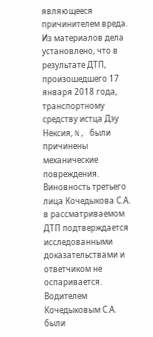являющееся причинителем вреда.
Из материалов дела установлено, что в результате ДТП, произошедшего 17 января 2018 года, транспортному средству истца Дэу Нексия, N, были причинены механические повреждения.
Виновность третьего лица Кочедыкова С.А. в рассматриваемом ДТП подтверждается исследованными доказательствами и ответчиком не оспаривается.
Водителем Кочедыковым С.А. были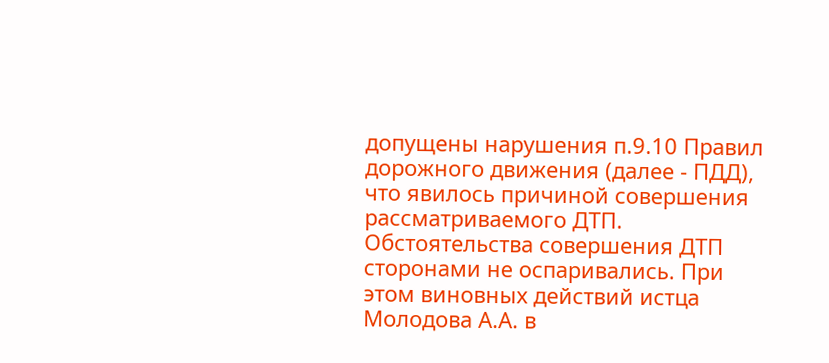допущены нарушения п.9.10 Правил дорожного движения (далее - ПДД), что явилось причиной совершения рассматриваемого ДТП. Обстоятельства совершения ДТП сторонами не оспаривались. При этом виновных действий истца Молодова А.А. в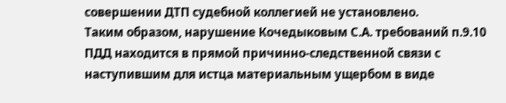совершении ДТП судебной коллегией не установлено.
Таким образом, нарушение Кочедыковым С.А. требований п.9.10 ПДД находится в прямой причинно-следственной связи с наступившим для истца материальным ущербом в виде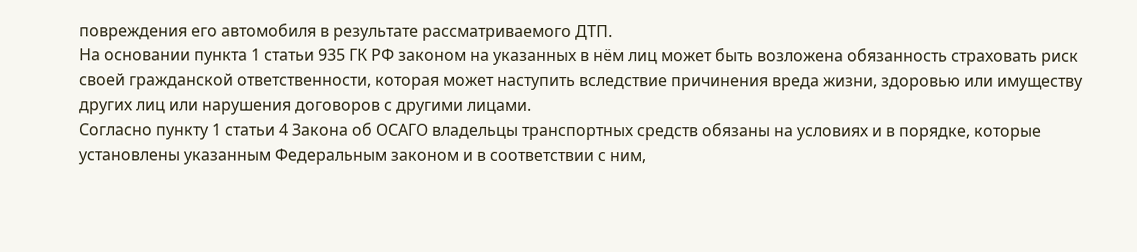повреждения его автомобиля в результате рассматриваемого ДТП.
На основании пункта 1 статьи 935 ГК РФ законом на указанных в нём лиц может быть возложена обязанность страховать риск своей гражданской ответственности, которая может наступить вследствие причинения вреда жизни, здоровью или имуществу других лиц или нарушения договоров с другими лицами.
Согласно пункту 1 статьи 4 Закона об ОСАГО владельцы транспортных средств обязаны на условиях и в порядке, которые установлены указанным Федеральным законом и в соответствии с ним,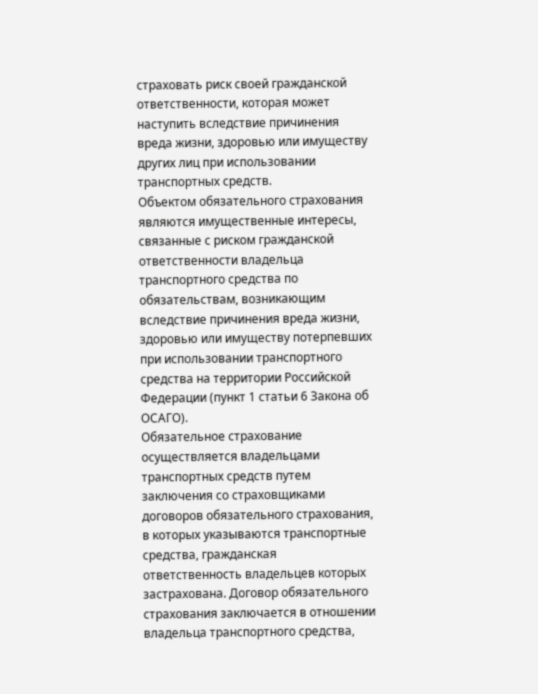страховать риск своей гражданской ответственности, которая может наступить вследствие причинения вреда жизни, здоровью или имуществу других лиц при использовании транспортных средств.
Объектом обязательного страхования являются имущественные интересы, связанные с риском гражданской ответственности владельца транспортного средства по обязательствам, возникающим вследствие причинения вреда жизни, здоровью или имуществу потерпевших при использовании транспортного средства на территории Российской Федерации (пункт 1 статьи 6 Закона об ОСАГО).
Обязательное страхование осуществляется владельцами транспортных средств путем заключения со страховщиками договоров обязательного страхования, в которых указываются транспортные средства, гражданская ответственность владельцев которых застрахована. Договор обязательного страхования заключается в отношении владельца транспортного средства,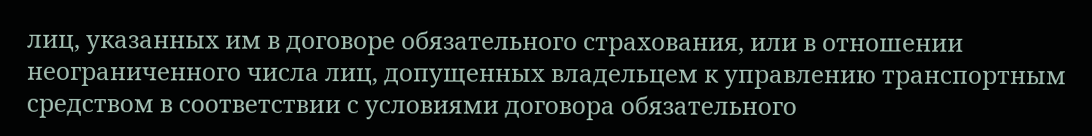лиц, указанных им в договоре обязательного страхования, или в отношении неограниченного числа лиц, допущенных владельцем к управлению транспортным средством в соответствии с условиями договора обязательного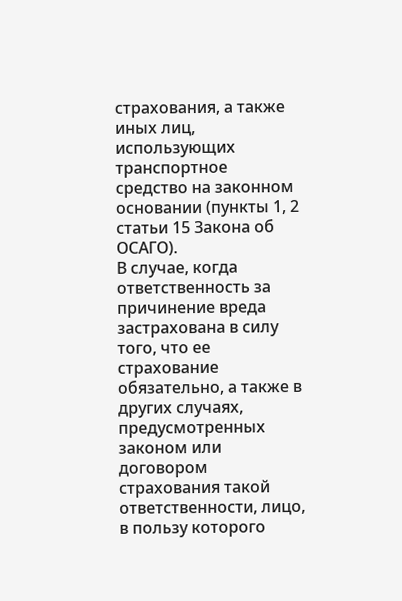страхования, а также иных лиц, использующих транспортное средство на законном основании (пункты 1, 2 статьи 15 Закона об ОСАГО).
В случае, когда ответственность за причинение вреда застрахована в силу того, что ее страхование обязательно, а также в других случаях, предусмотренных законом или договором страхования такой ответственности, лицо, в пользу которого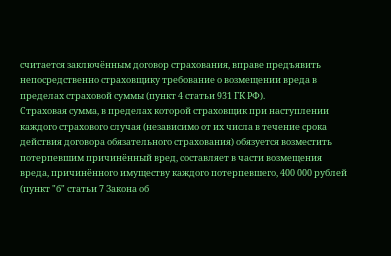считается заключённым договор страхования, вправе предъявить непосредственно страховщику требование о возмещении вреда в пределах страховой суммы (пункт 4 статьи 931 ГК РФ).
Страховая сумма, в пределах которой страховщик при наступлении каждого страхового случая (независимо от их числа в течение срока действия договора обязательного страхования) обязуется возместить потерпевшим причинённый вред, составляет в части возмещения вреда, причинённого имуществу каждого потерпевшего, 400 000 рублей (пункт "б" статьи 7 Закона об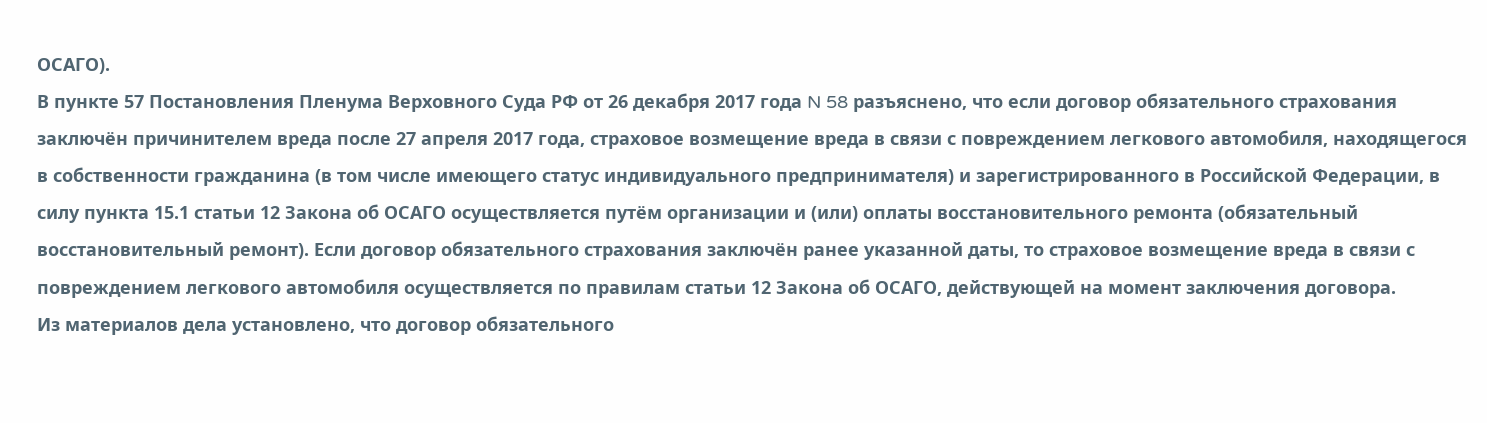ОСАГО).
В пункте 57 Постановления Пленума Верховного Суда РФ от 26 декабря 2017 года N 58 разъяснено, что если договор обязательного страхования заключён причинителем вреда после 27 апреля 2017 года, страховое возмещение вреда в связи с повреждением легкового автомобиля, находящегося в собственности гражданина (в том числе имеющего статус индивидуального предпринимателя) и зарегистрированного в Российской Федерации, в силу пункта 15.1 статьи 12 Закона об ОСАГО осуществляется путём организации и (или) оплаты восстановительного ремонта (обязательный восстановительный ремонт). Если договор обязательного страхования заключён ранее указанной даты, то страховое возмещение вреда в связи с повреждением легкового автомобиля осуществляется по правилам статьи 12 Закона об ОСАГО, действующей на момент заключения договора.
Из материалов дела установлено, что договор обязательного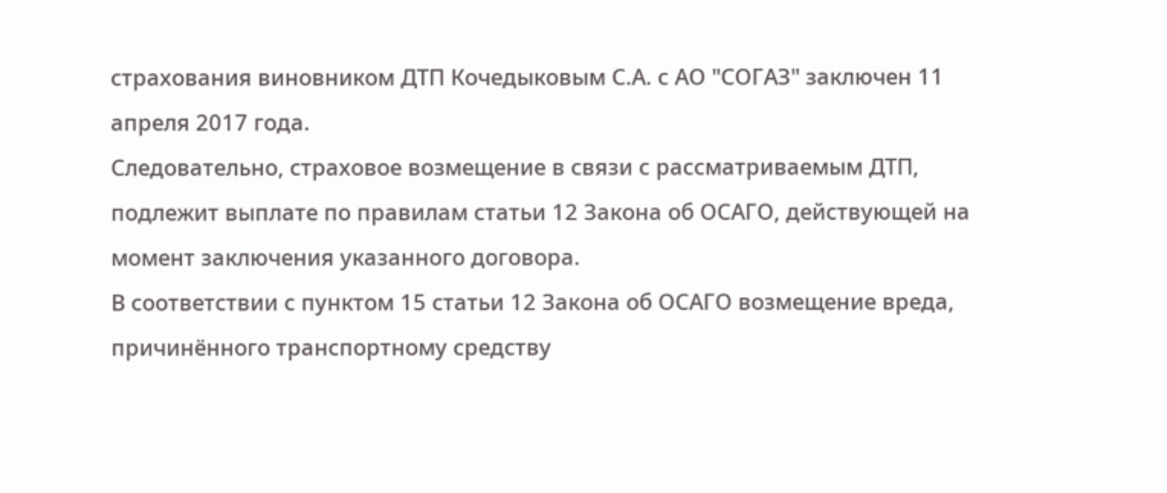страхования виновником ДТП Кочедыковым С.А. с АО "СОГАЗ" заключен 11 апреля 2017 года.
Следовательно, страховое возмещение в связи с рассматриваемым ДТП, подлежит выплате по правилам статьи 12 Закона об ОСАГО, действующей на момент заключения указанного договора.
В соответствии с пунктом 15 статьи 12 Закона об ОСАГО возмещение вреда, причинённого транспортному средству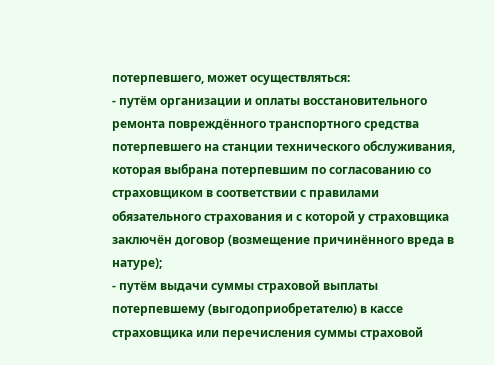потерпевшего, может осуществляться:
- путём организации и оплаты восстановительного ремонта повреждённого транспортного средства потерпевшего на станции технического обслуживания, которая выбрана потерпевшим по согласованию со страховщиком в соответствии с правилами обязательного страхования и с которой у страховщика заключён договор (возмещение причинённого вреда в натуре);
- путём выдачи суммы страховой выплаты потерпевшему (выгодоприобретателю) в кассе страховщика или перечисления суммы страховой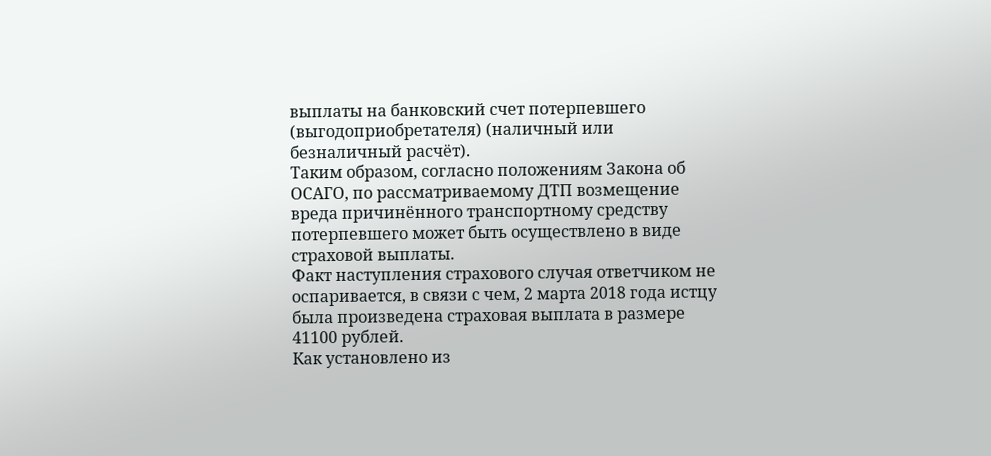выплаты на банковский счет потерпевшего (выгодоприобретателя) (наличный или безналичный расчёт).
Таким образом, согласно положениям Закона об ОСАГО, по рассматриваемому ДТП возмещение вреда причинённого транспортному средству потерпевшего может быть осуществлено в виде страховой выплаты.
Факт наступления страхового случая ответчиком не оспаривается, в связи с чем, 2 марта 2018 года истцу была произведена страховая выплата в размере 41100 рублей.
Как установлено из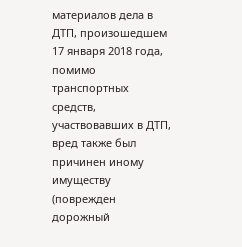материалов дела в ДТП, произошедшем 17 января 2018 года, помимо транспортных средств, участвовавших в ДТП, вред также был причинен иному имуществу (поврежден дорожный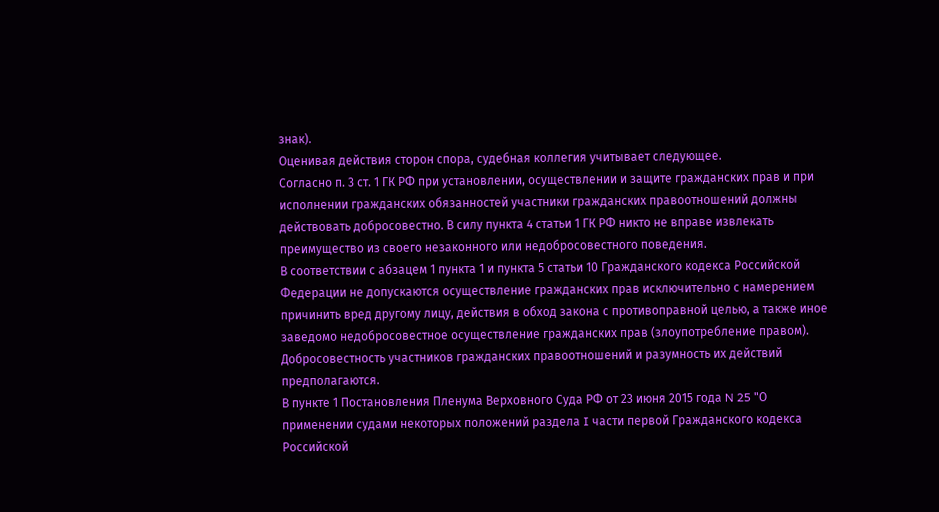знак).
Оценивая действия сторон спора, судебная коллегия учитывает следующее.
Согласно п. 3 ст. 1 ГК РФ при установлении, осуществлении и защите гражданских прав и при исполнении гражданских обязанностей участники гражданских правоотношений должны действовать добросовестно. В силу пункта 4 статьи 1 ГК РФ никто не вправе извлекать преимущество из своего незаконного или недобросовестного поведения.
В соответствии с абзацем 1 пункта 1 и пункта 5 статьи 10 Гражданского кодекса Российской Федерации не допускаются осуществление гражданских прав исключительно с намерением причинить вред другому лицу, действия в обход закона с противоправной целью, а также иное заведомо недобросовестное осуществление гражданских прав (злоупотребление правом).
Добросовестность участников гражданских правоотношений и разумность их действий предполагаются.
В пункте 1 Постановления Пленума Верховного Суда РФ от 23 июня 2015 года N 25 "О применении судами некоторых положений раздела I части первой Гражданского кодекса Российской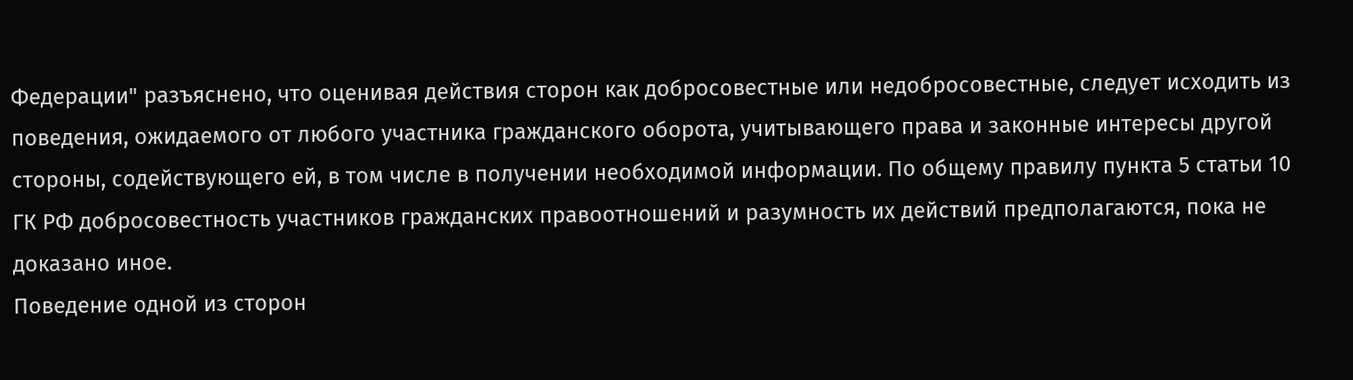Федерации" разъяснено, что оценивая действия сторон как добросовестные или недобросовестные, следует исходить из поведения, ожидаемого от любого участника гражданского оборота, учитывающего права и законные интересы другой стороны, содействующего ей, в том числе в получении необходимой информации. По общему правилу пункта 5 статьи 10 ГК РФ добросовестность участников гражданских правоотношений и разумность их действий предполагаются, пока не доказано иное.
Поведение одной из сторон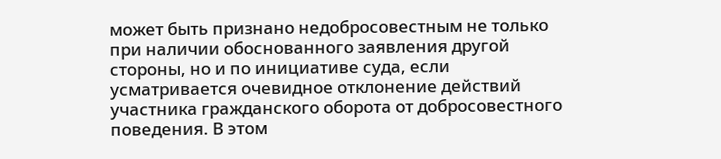может быть признано недобросовестным не только при наличии обоснованного заявления другой стороны, но и по инициативе суда, если усматривается очевидное отклонение действий участника гражданского оборота от добросовестного поведения. В этом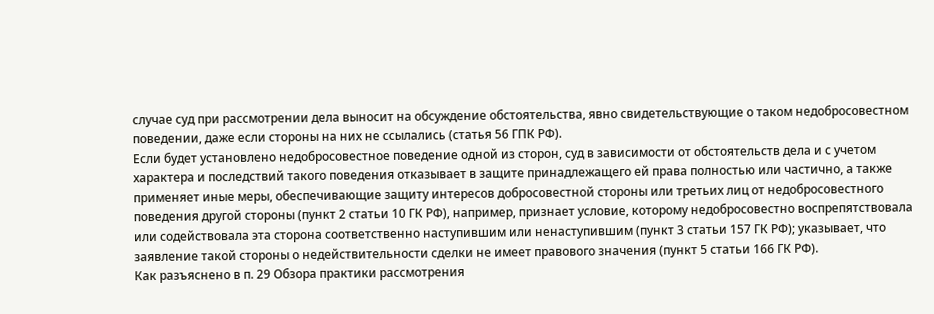случае суд при рассмотрении дела выносит на обсуждение обстоятельства, явно свидетельствующие о таком недобросовестном поведении, даже если стороны на них не ссылались (статья 56 ГПК РФ).
Если будет установлено недобросовестное поведение одной из сторон, суд в зависимости от обстоятельств дела и с учетом характера и последствий такого поведения отказывает в защите принадлежащего ей права полностью или частично, а также применяет иные меры, обеспечивающие защиту интересов добросовестной стороны или третьих лиц от недобросовестного поведения другой стороны (пункт 2 статьи 10 ГК РФ), например, признает условие, которому недобросовестно воспрепятствовала или содействовала эта сторона соответственно наступившим или ненаступившим (пункт 3 статьи 157 ГК РФ); указывает, что заявление такой стороны о недействительности сделки не имеет правового значения (пункт 5 статьи 166 ГК РФ).
Как разъяснено в п. 29 Обзора практики рассмотрения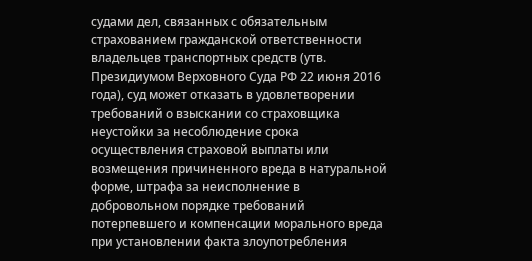судами дел, связанных с обязательным страхованием гражданской ответственности владельцев транспортных средств (утв. Президиумом Верховного Суда РФ 22 июня 2016 года), суд может отказать в удовлетворении требований о взыскании со страховщика неустойки за несоблюдение срока осуществления страховой выплаты или возмещения причиненного вреда в натуральной форме, штрафа за неисполнение в добровольном порядке требований потерпевшего и компенсации морального вреда при установлении факта злоупотребления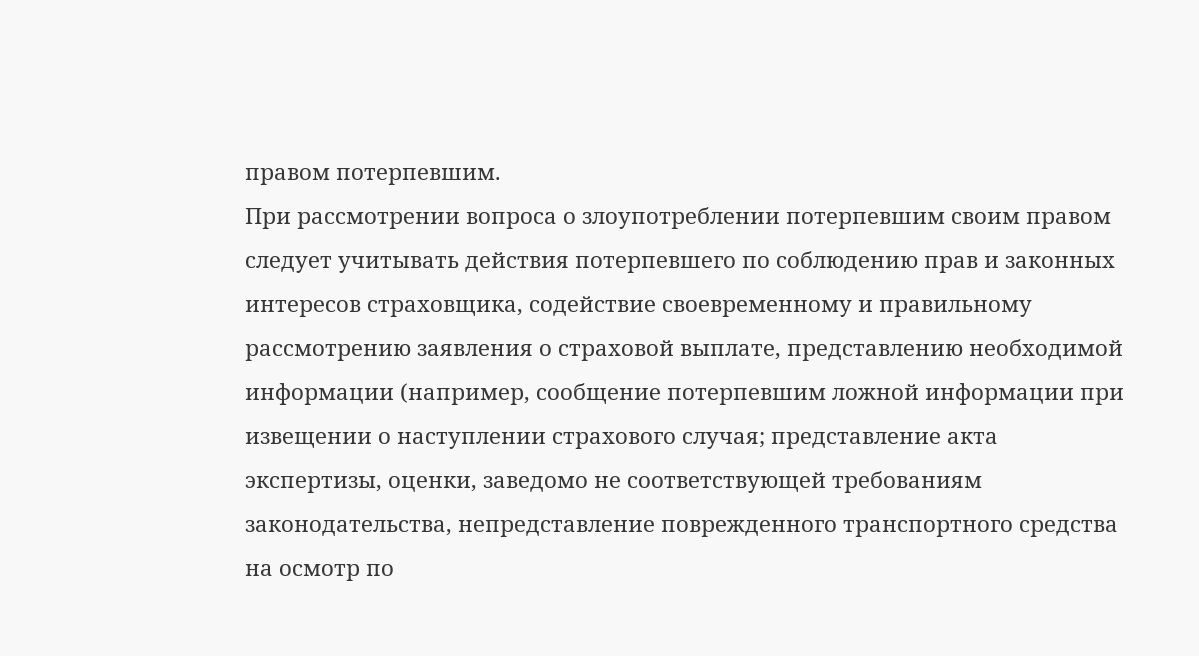правом потерпевшим.
При рассмотрении вопроса о злоупотреблении потерпевшим своим правом следует учитывать действия потерпевшего по соблюдению прав и законных интересов страховщика, содействие своевременному и правильному рассмотрению заявления о страховой выплате, представлению необходимой информации (например, сообщение потерпевшим ложной информации при извещении о наступлении страхового случая; представление акта экспертизы, оценки, заведомо не соответствующей требованиям законодательства, непредставление поврежденного транспортного средства на осмотр по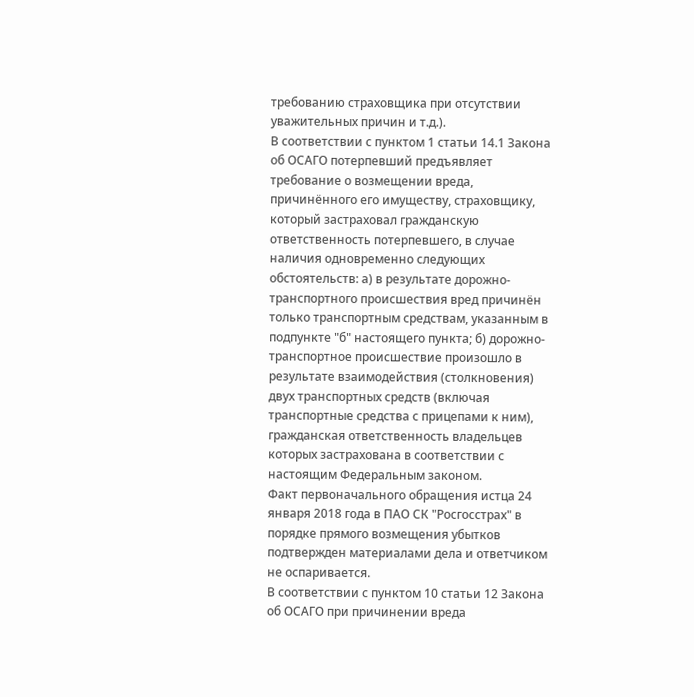требованию страховщика при отсутствии уважительных причин и т.д.).
В соответствии с пунктом 1 статьи 14.1 Закона об ОСАГО потерпевший предъявляет требование о возмещении вреда, причинённого его имуществу, страховщику, который застраховал гражданскую ответственность потерпевшего, в случае наличия одновременно следующих обстоятельств: а) в результате дорожно-транспортного происшествия вред причинён только транспортным средствам, указанным в подпункте "б" настоящего пункта; б) дорожно-транспортное происшествие произошло в результате взаимодействия (столкновения) двух транспортных средств (включая транспортные средства с прицепами к ним), гражданская ответственность владельцев которых застрахована в соответствии с настоящим Федеральным законом.
Факт первоначального обращения истца 24 января 2018 года в ПАО СК "Росгосстрах" в порядке прямого возмещения убытков подтвержден материалами дела и ответчиком не оспаривается.
В соответствии с пунктом 10 статьи 12 Закона об ОСАГО при причинении вреда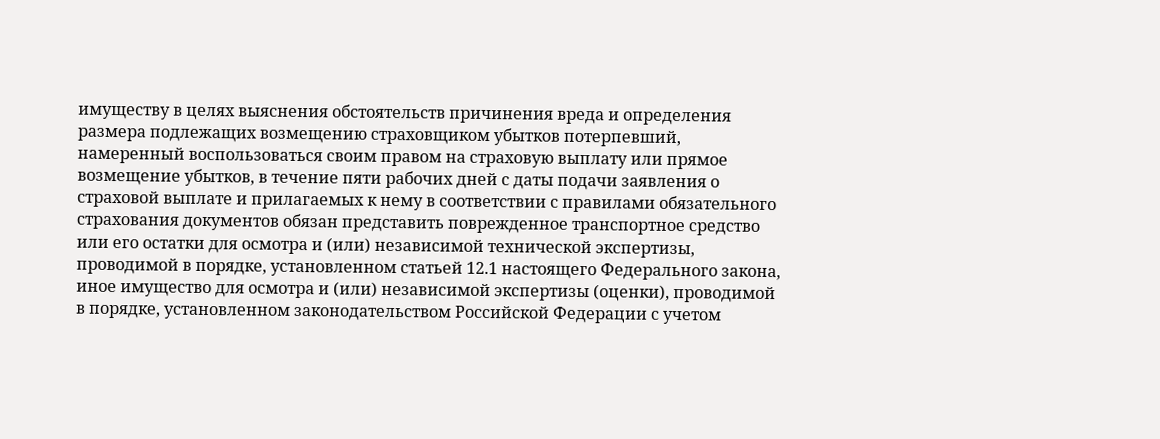имуществу в целях выяснения обстоятельств причинения вреда и определения размера подлежащих возмещению страховщиком убытков потерпевший, намеренный воспользоваться своим правом на страховую выплату или прямое возмещение убытков, в течение пяти рабочих дней с даты подачи заявления о страховой выплате и прилагаемых к нему в соответствии с правилами обязательного страхования документов обязан представить поврежденное транспортное средство или его остатки для осмотра и (или) независимой технической экспертизы, проводимой в порядке, установленном статьей 12.1 настоящего Федерального закона, иное имущество для осмотра и (или) независимой экспертизы (оценки), проводимой в порядке, установленном законодательством Российской Федерации с учетом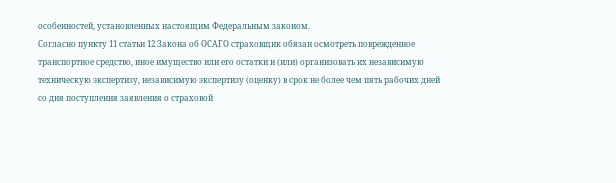особенностей, установленных настоящим Федеральным законом.
Согласно пункту 11 статьи 12 Закона об ОСАГО страховщик обязан осмотреть поврежденное транспортное средство, иное имущество или его остатки и (или) организовать их независимую техническую экспертизу, независимую экспертизу (оценку) в срок не более чем пять рабочих дней со дня поступления заявления о страховой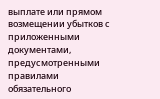выплате или прямом возмещении убытков с приложенными документами, предусмотренными правилами обязательного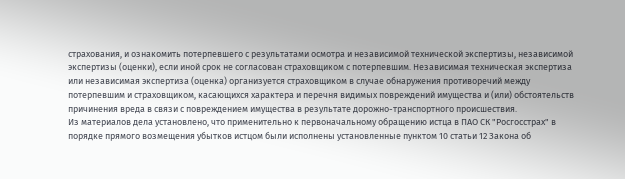страхования, и ознакомить потерпевшего с результатами осмотра и независимой технической экспертизы, независимой экспертизы (оценки), если иной срок не согласован страховщиком с потерпевшим. Независимая техническая экспертиза или независимая экспертиза (оценка) организуется страховщиком в случае обнаружения противоречий между потерпевшим и страховщиком, касающихся характера и перечня видимых повреждений имущества и (или) обстоятельств причинения вреда в связи с повреждением имущества в результате дорожно-транспортного происшествия.
Из материалов дела установлено, что применительно к первоначальному обращению истца в ПАО СК "Росгосстрах" в порядке прямого возмещения убытков истцом были исполнены установленные пунктом 10 статьи 12 Закона об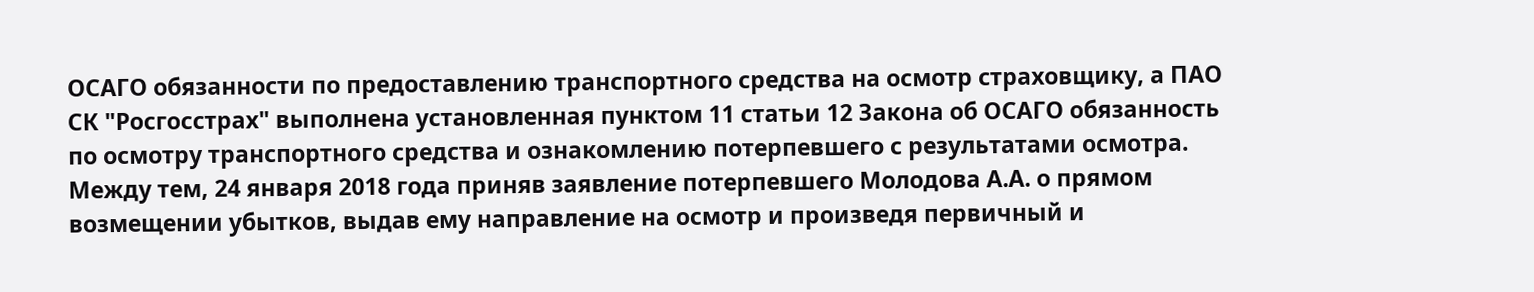ОСАГО обязанности по предоставлению транспортного средства на осмотр страховщику, а ПАО СК "Росгосстрах" выполнена установленная пунктом 11 статьи 12 Закона об ОСАГО обязанность по осмотру транспортного средства и ознакомлению потерпевшего с результатами осмотра.
Между тем, 24 января 2018 года приняв заявление потерпевшего Молодова А.А. о прямом возмещении убытков, выдав ему направление на осмотр и произведя первичный и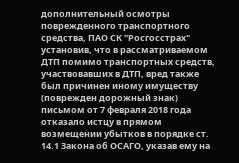дополнительный осмотры поврежденного транспортного средства, ПАО СК "Росгосстрах" установив, что в рассматриваемом ДТП помимо транспортных средств, участвовавших в ДТП, вред также был причинен иному имуществу (поврежден дорожный знак) письмом от 7 февраля 2018 года отказало истцу в прямом возмещении убытков в порядке ст. 14.1 Закона об ОСАГО, указав ему на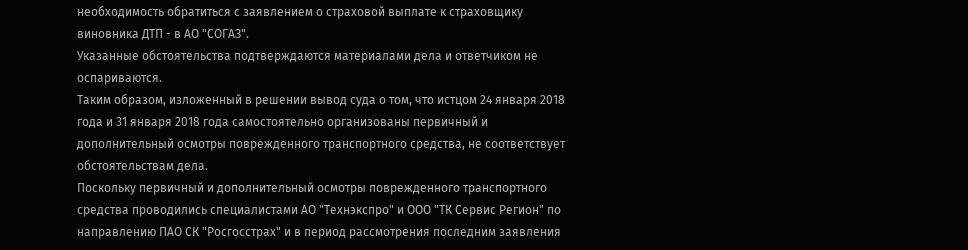необходимость обратиться с заявлением о страховой выплате к страховщику виновника ДТП - в АО "СОГАЗ".
Указанные обстоятельства подтверждаются материалами дела и ответчиком не оспариваются.
Таким образом, изложенный в решении вывод суда о том, что истцом 24 января 2018 года и 31 января 2018 года самостоятельно организованы первичный и дополнительный осмотры поврежденного транспортного средства, не соответствует обстоятельствам дела.
Поскольку первичный и дополнительный осмотры поврежденного транспортного средства проводились специалистами АО "Технэкспро" и ООО "ТК Сервис Регион" по направлению ПАО СК "Росгосстрах" и в период рассмотрения последним заявления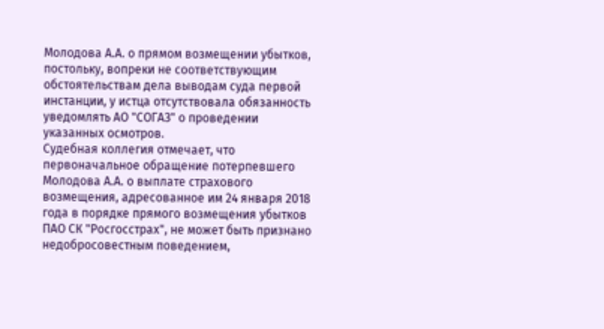Молодова А.А. о прямом возмещении убытков, постольку, вопреки не соответствующим обстоятельствам дела выводам суда первой инстанции, у истца отсутствовала обязанность уведомлять АО "СОГАЗ" о проведении указанных осмотров.
Судебная коллегия отмечает, что первоначальное обращение потерпевшего Молодова А.А. о выплате страхового возмещения, адресованное им 24 января 2018 года в порядке прямого возмещения убытков ПАО СК "Росгосстрах", не может быть признано недобросовестным поведением,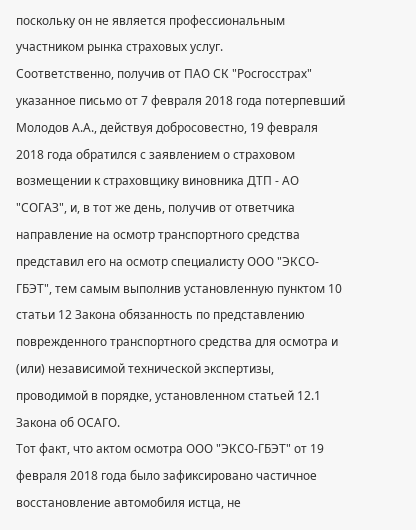поскольку он не является профессиональным участником рынка страховых услуг.
Соответственно, получив от ПАО СК "Росгосстрах" указанное письмо от 7 февраля 2018 года потерпевший Молодов А.А., действуя добросовестно, 19 февраля 2018 года обратился с заявлением о страховом возмещении к страховщику виновника ДТП - АО "СОГАЗ", и, в тот же день, получив от ответчика направление на осмотр транспортного средства представил его на осмотр специалисту ООО "ЭКСО-ГБЭТ", тем самым выполнив установленную пунктом 10 статьи 12 Закона обязанность по представлению поврежденного транспортного средства для осмотра и (или) независимой технической экспертизы, проводимой в порядке, установленном статьей 12.1 Закона об ОСАГО.
Тот факт, что актом осмотра ООО "ЭКСО-ГБЭТ" от 19 февраля 2018 года было зафиксировано частичное восстановление автомобиля истца, не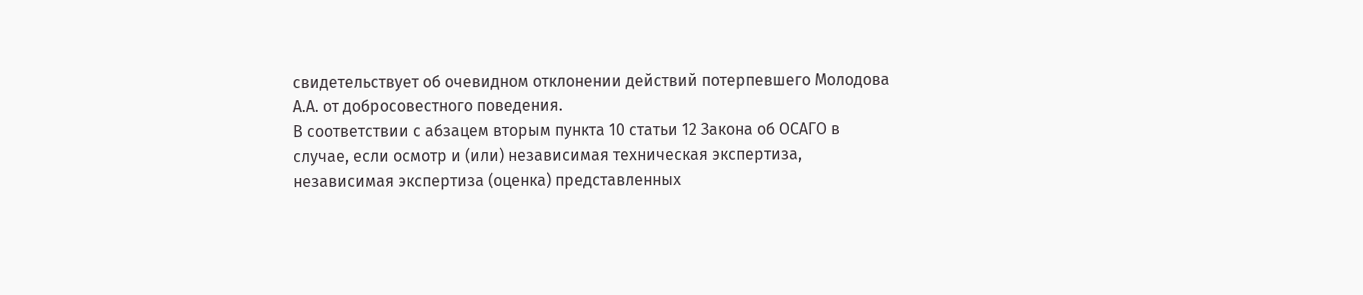свидетельствует об очевидном отклонении действий потерпевшего Молодова А.А. от добросовестного поведения.
В соответствии с абзацем вторым пункта 10 статьи 12 Закона об ОСАГО в случае, если осмотр и (или) независимая техническая экспертиза, независимая экспертиза (оценка) представленных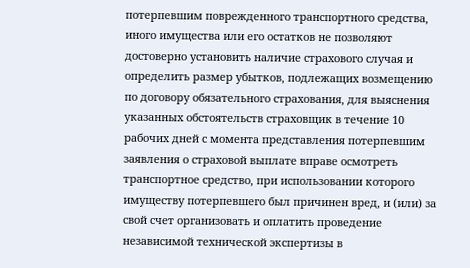потерпевшим поврежденного транспортного средства, иного имущества или его остатков не позволяют достоверно установить наличие страхового случая и определить размер убытков, подлежащих возмещению по договору обязательного страхования, для выяснения указанных обстоятельств страховщик в течение 10 рабочих дней с момента представления потерпевшим заявления о страховой выплате вправе осмотреть транспортное средство, при использовании которого имуществу потерпевшего был причинен вред, и (или) за свой счет организовать и оплатить проведение независимой технической экспертизы в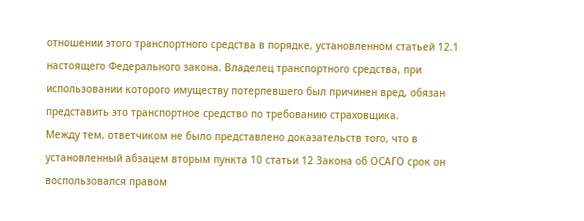отношении этого транспортного средства в порядке, установленном статьей 12.1 настоящего Федерального закона. Владелец транспортного средства, при использовании которого имуществу потерпевшего был причинен вред, обязан представить это транспортное средство по требованию страховщика.
Между тем, ответчиком не было представлено доказательств того, что в установленный абзацем вторым пункта 10 статьи 12 Закона об ОСАГО срок он воспользовался правом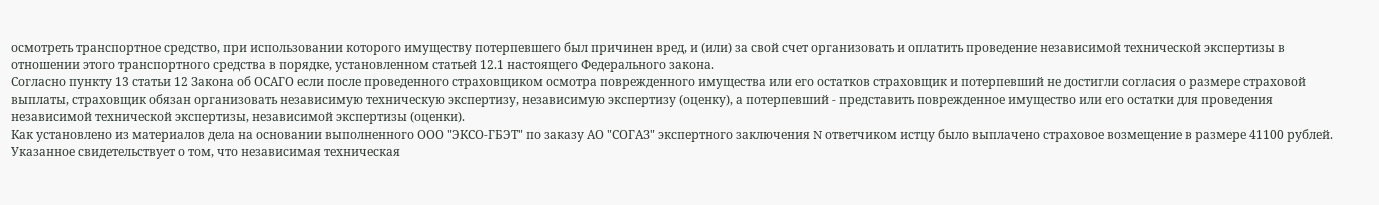осмотреть транспортное средство, при использовании которого имуществу потерпевшего был причинен вред, и (или) за свой счет организовать и оплатить проведение независимой технической экспертизы в отношении этого транспортного средства в порядке, установленном статьей 12.1 настоящего Федерального закона.
Согласно пункту 13 статьи 12 Закона об ОСАГО если после проведенного страховщиком осмотра поврежденного имущества или его остатков страховщик и потерпевший не достигли согласия о размере страховой выплаты, страховщик обязан организовать независимую техническую экспертизу, независимую экспертизу (оценку), а потерпевший - представить поврежденное имущество или его остатки для проведения независимой технической экспертизы, независимой экспертизы (оценки).
Как установлено из материалов дела на основании выполненного ООО "ЭКСО-ГБЭТ" по заказу АО "СОГАЗ" экспертного заключения N ответчиком истцу было выплачено страховое возмещение в размере 41100 рублей.
Указанное свидетельствует о том, что независимая техническая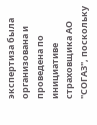экспертиза была организована и проведена по инициативе страховщика АО "СОГАЗ", поскольку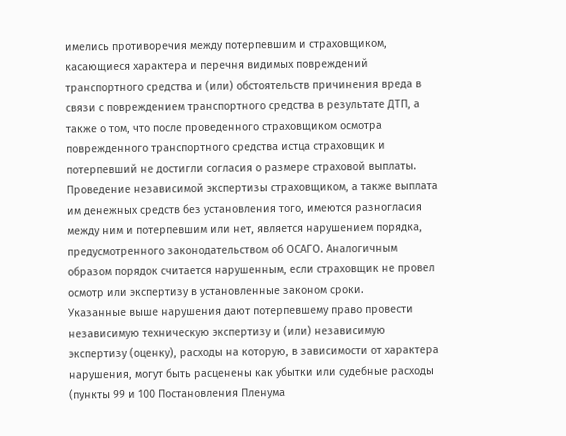имелись противоречия между потерпевшим и страховщиком, касающиеся характера и перечня видимых повреждений транспортного средства и (или) обстоятельств причинения вреда в связи с повреждением транспортного средства в результате ДТП, а также о том, что после проведенного страховщиком осмотра поврежденного транспортного средства истца страховщик и потерпевший не достигли согласия о размере страховой выплаты.
Проведение независимой экспертизы страховщиком, а также выплата им денежных средств без установления того, имеются разногласия между ним и потерпевшим или нет, является нарушением порядка, предусмотренного законодательством об ОСАГО. Аналогичным образом порядок считается нарушенным, если страховщик не провел осмотр или экспертизу в установленные законом сроки.
Указанные выше нарушения дают потерпевшему право провести независимую техническую экспертизу и (или) независимую экспертизу (оценку), расходы на которую, в зависимости от характера нарушения, могут быть расценены как убытки или судебные расходы (пункты 99 и 100 Постановления Пленума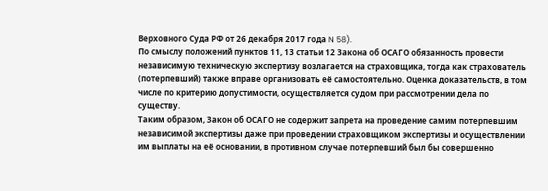Верховного Суда РФ от 26 декабря 2017 года N 58).
По смыслу положений пунктов 11, 13 статьи 12 Закона об ОСАГО обязанность провести независимую техническую экспертизу возлагается на страховщика, тогда как страхователь (потерпевший) также вправе организовать её самостоятельно. Оценка доказательств, в том числе по критерию допустимости, осуществляется судом при рассмотрении дела по существу.
Таким образом, Закон об ОСАГО не содержит запрета на проведение самим потерпевшим независимой экспертизы даже при проведении страховщиком экспертизы и осуществлении им выплаты на её основании, в противном случае потерпевший был бы совершенно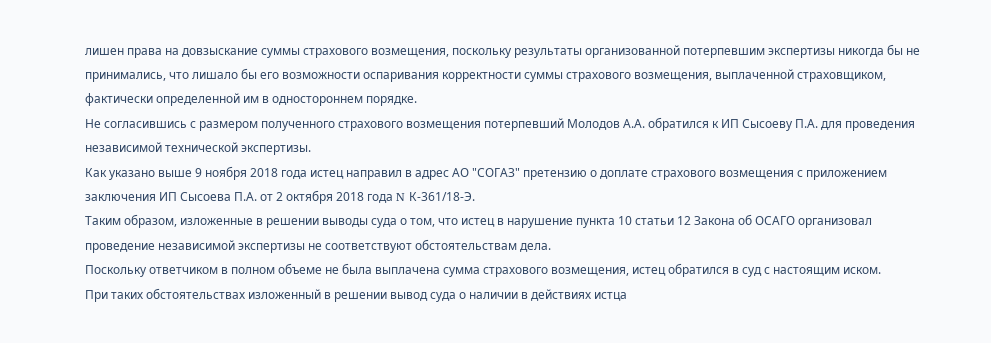лишен права на довзыскание суммы страхового возмещения, поскольку результаты организованной потерпевшим экспертизы никогда бы не принимались, что лишало бы его возможности оспаривания корректности суммы страхового возмещения, выплаченной страховщиком, фактически определенной им в одностороннем порядке.
Не согласившись с размером полученного страхового возмещения потерпевший Молодов А.А. обратился к ИП Сысоеву П.А. для проведения независимой технической экспертизы.
Как указано выше 9 ноября 2018 года истец направил в адрес АО "СОГАЗ" претензию о доплате страхового возмещения с приложением заключения ИП Сысоева П.А. от 2 октября 2018 года N К-361/18-Э.
Таким образом, изложенные в решении выводы суда о том, что истец в нарушение пункта 10 статьи 12 Закона об ОСАГО организовал проведение независимой экспертизы не соответствуют обстоятельствам дела.
Поскольку ответчиком в полном объеме не была выплачена сумма страхового возмещения, истец обратился в суд с настоящим иском.
При таких обстоятельствах изложенный в решении вывод суда о наличии в действиях истца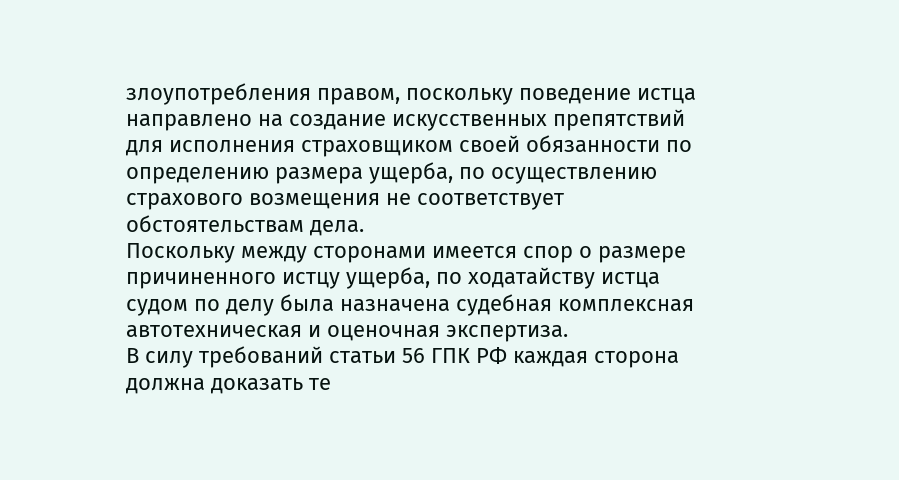злоупотребления правом, поскольку поведение истца направлено на создание искусственных препятствий для исполнения страховщиком своей обязанности по определению размера ущерба, по осуществлению страхового возмещения не соответствует обстоятельствам дела.
Поскольку между сторонами имеется спор о размере причиненного истцу ущерба, по ходатайству истца судом по делу была назначена судебная комплексная автотехническая и оценочная экспертиза.
В силу требований статьи 56 ГПК РФ каждая сторона должна доказать те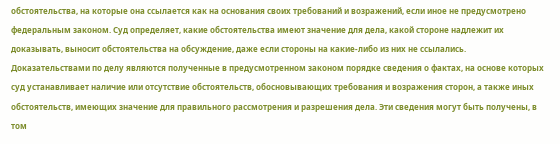обстоятельства, на которые она ссылается как на основания своих требований и возражений, если иное не предусмотрено федеральным законом. Суд определяет, какие обстоятельства имеют значение для дела, какой стороне надлежит их доказывать, выносит обстоятельства на обсуждение, даже если стороны на какие-либо из них не ссылались.
Доказательствами по делу являются полученные в предусмотренном законом порядке сведения о фактах, на основе которых суд устанавливает наличие или отсутствие обстоятельств, обосновывающих требования и возражения сторон, а также иных обстоятельств, имеющих значение для правильного рассмотрения и разрешения дела. Эти сведения могут быть получены, в том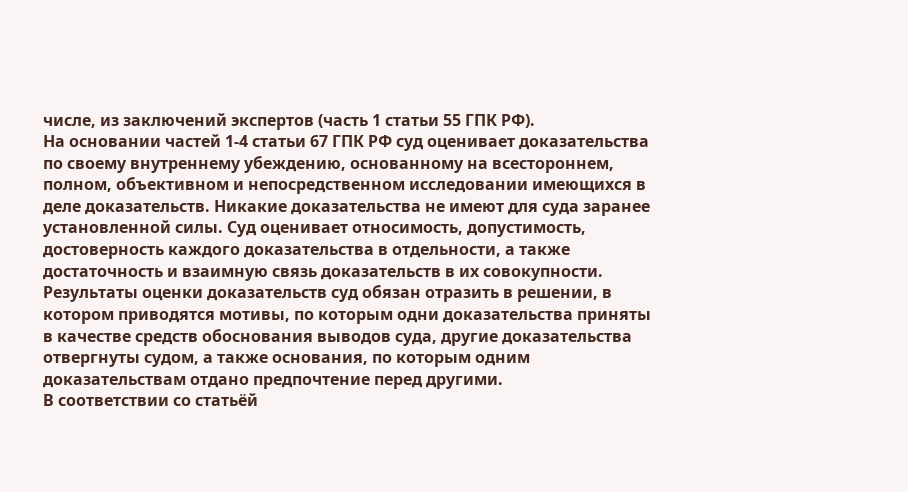числе, из заключений экспертов (часть 1 статьи 55 ГПК РФ).
На основании частей 1-4 статьи 67 ГПК РФ суд оценивает доказательства по своему внутреннему убеждению, основанному на всестороннем, полном, объективном и непосредственном исследовании имеющихся в деле доказательств. Никакие доказательства не имеют для суда заранее установленной силы. Суд оценивает относимость, допустимость, достоверность каждого доказательства в отдельности, а также достаточность и взаимную связь доказательств в их совокупности. Результаты оценки доказательств суд обязан отразить в решении, в котором приводятся мотивы, по которым одни доказательства приняты в качестве средств обоснования выводов суда, другие доказательства отвергнуты судом, а также основания, по которым одним доказательствам отдано предпочтение перед другими.
В соответствии со статьёй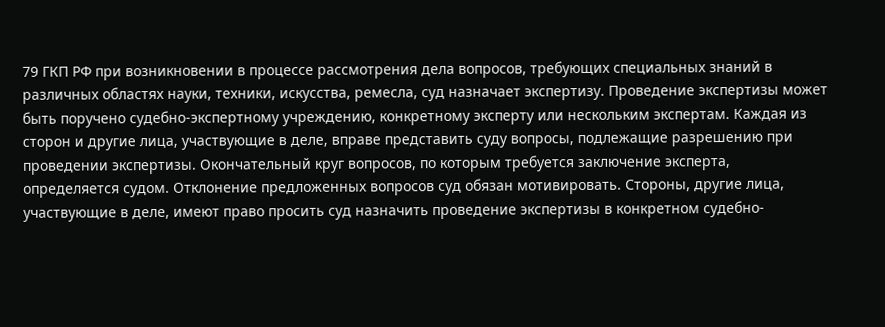79 ГКП РФ при возникновении в процессе рассмотрения дела вопросов, требующих специальных знаний в различных областях науки, техники, искусства, ремесла, суд назначает экспертизу. Проведение экспертизы может быть поручено судебно-экспертному учреждению, конкретному эксперту или нескольким экспертам. Каждая из сторон и другие лица, участвующие в деле, вправе представить суду вопросы, подлежащие разрешению при проведении экспертизы. Окончательный круг вопросов, по которым требуется заключение эксперта, определяется судом. Отклонение предложенных вопросов суд обязан мотивировать. Стороны, другие лица, участвующие в деле, имеют право просить суд назначить проведение экспертизы в конкретном судебно-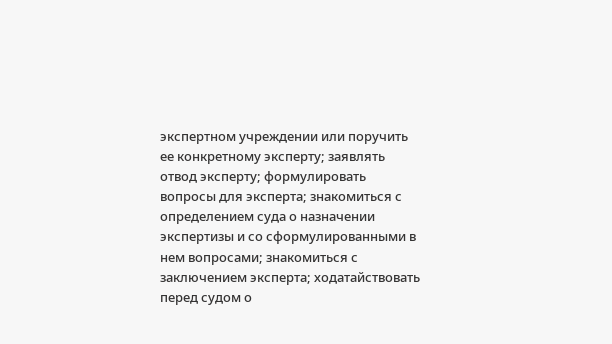экспертном учреждении или поручить ее конкретному эксперту; заявлять отвод эксперту; формулировать вопросы для эксперта; знакомиться с определением суда о назначении экспертизы и со сформулированными в нем вопросами; знакомиться с заключением эксперта; ходатайствовать перед судом о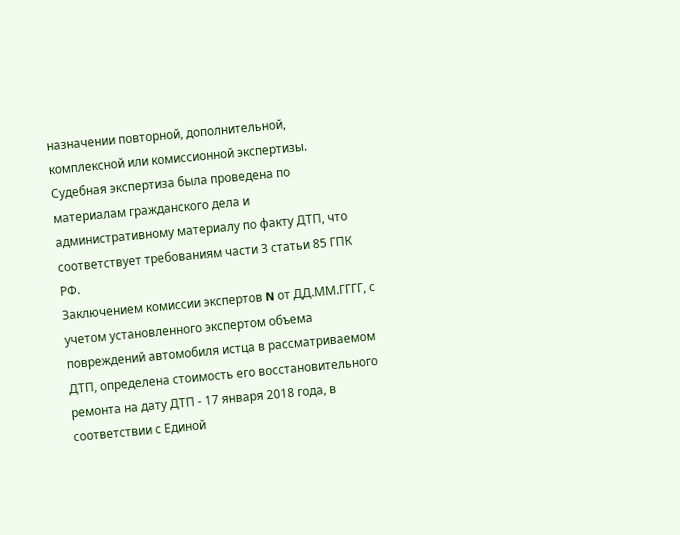назначении повторной, дополнительной, комплексной или комиссионной экспертизы.
Судебная экспертиза была проведена по материалам гражданского дела и административному материалу по факту ДТП, что соответствует требованиям части 3 статьи 85 ГПК РФ.
Заключением комиссии экспертов N от ДД.ММ.ГГГГ, с учетом установленного экспертом объема повреждений автомобиля истца в рассматриваемом ДТП, определена стоимость его восстановительного ремонта на дату ДТП - 17 января 2018 года, в соответствии с Единой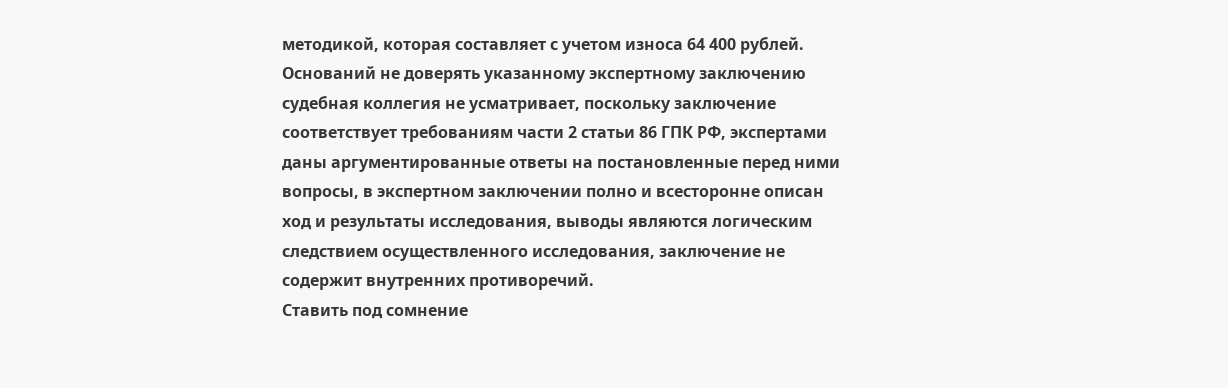методикой, которая составляет с учетом износа 64 400 рублей.
Оснований не доверять указанному экспертному заключению судебная коллегия не усматривает, поскольку заключение соответствует требованиям части 2 статьи 86 ГПК РФ, экспертами даны аргументированные ответы на постановленные перед ними вопросы, в экспертном заключении полно и всесторонне описан ход и результаты исследования, выводы являются логическим следствием осуществленного исследования, заключение не содержит внутренних противоречий.
Ставить под сомнение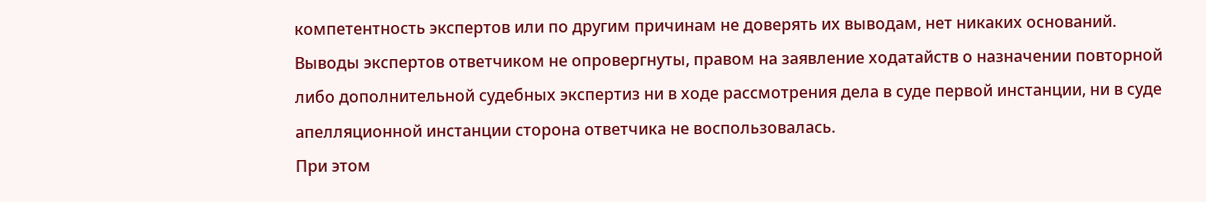компетентность экспертов или по другим причинам не доверять их выводам, нет никаких оснований. Выводы экспертов ответчиком не опровергнуты, правом на заявление ходатайств о назначении повторной либо дополнительной судебных экспертиз ни в ходе рассмотрения дела в суде первой инстанции, ни в суде апелляционной инстанции сторона ответчика не воспользовалась.
При этом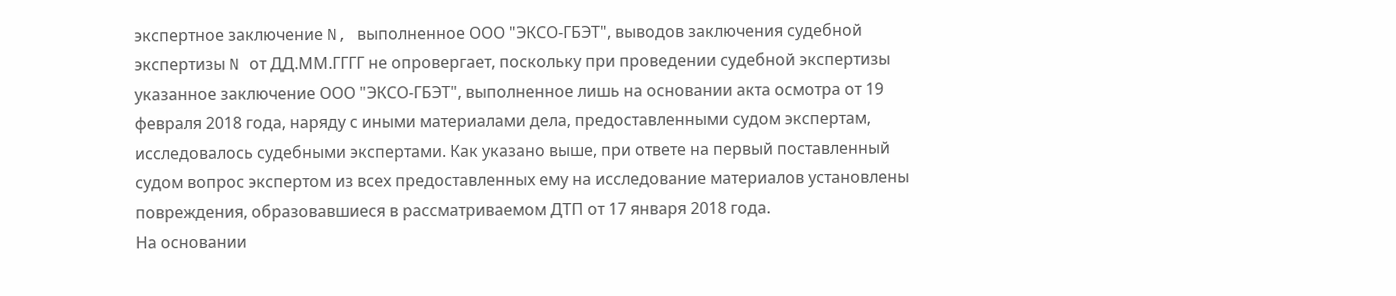экспертное заключение N, выполненное ООО "ЭКСО-ГБЭТ", выводов заключения судебной экспертизы N от ДД.ММ.ГГГГ не опровергает, поскольку при проведении судебной экспертизы указанное заключение ООО "ЭКСО-ГБЭТ", выполненное лишь на основании акта осмотра от 19 февраля 2018 года, наряду с иными материалами дела, предоставленными судом экспертам, исследовалось судебными экспертами. Как указано выше, при ответе на первый поставленный судом вопрос экспертом из всех предоставленных ему на исследование материалов установлены повреждения, образовавшиеся в рассматриваемом ДТП от 17 января 2018 года.
На основании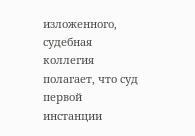изложенного, судебная коллегия полагает, что суд первой инстанции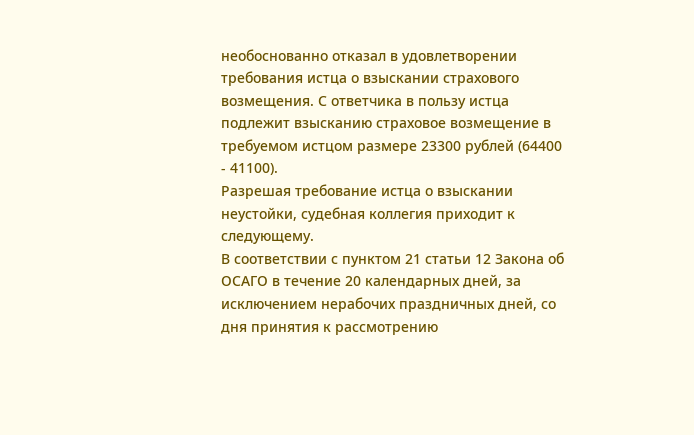необоснованно отказал в удовлетворении требования истца о взыскании страхового возмещения. С ответчика в пользу истца подлежит взысканию страховое возмещение в требуемом истцом размере 23300 рублей (64400 - 41100).
Разрешая требование истца о взыскании неустойки, судебная коллегия приходит к следующему.
В соответствии с пунктом 21 статьи 12 Закона об ОСАГО в течение 20 календарных дней, за исключением нерабочих праздничных дней, со дня принятия к рассмотрению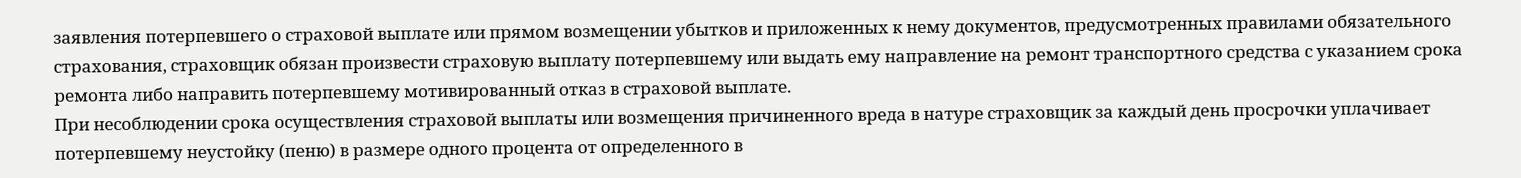заявления потерпевшего о страховой выплате или прямом возмещении убытков и приложенных к нему документов, предусмотренных правилами обязательного страхования, страховщик обязан произвести страховую выплату потерпевшему или выдать ему направление на ремонт транспортного средства с указанием срока ремонта либо направить потерпевшему мотивированный отказ в страховой выплате.
При несоблюдении срока осуществления страховой выплаты или возмещения причиненного вреда в натуре страховщик за каждый день просрочки уплачивает потерпевшему неустойку (пеню) в размере одного процента от определенного в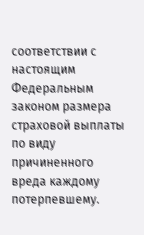соответствии с настоящим Федеральным законом размера страховой выплаты по виду причиненного вреда каждому потерпевшему.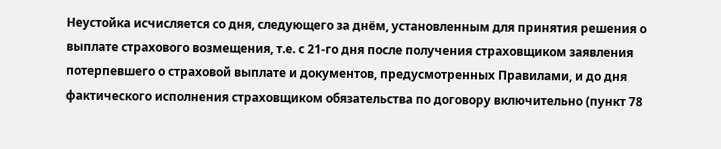Неустойка исчисляется со дня, следующего за днём, установленным для принятия решения о выплате страхового возмещения, т.е. с 21-го дня после получения страховщиком заявления потерпевшего о страховой выплате и документов, предусмотренных Правилами, и до дня фактического исполнения страховщиком обязательства по договору включительно (пункт 78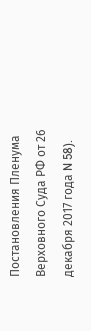Постановления Пленума Верховного Суда РФ от 26 декабря 2017 года N 58).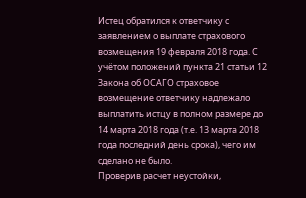Истец обратился к ответчику с заявлением о выплате страхового возмещения 19 февраля 2018 года. С учётом положений пункта 21 статьи 12 Закона об ОСАГО страховое возмещение ответчику надлежало выплатить истцу в полном размере до 14 марта 2018 года (т.е. 13 марта 2018 года последний день срока), чего им сделано не было.
Проверив расчет неустойки,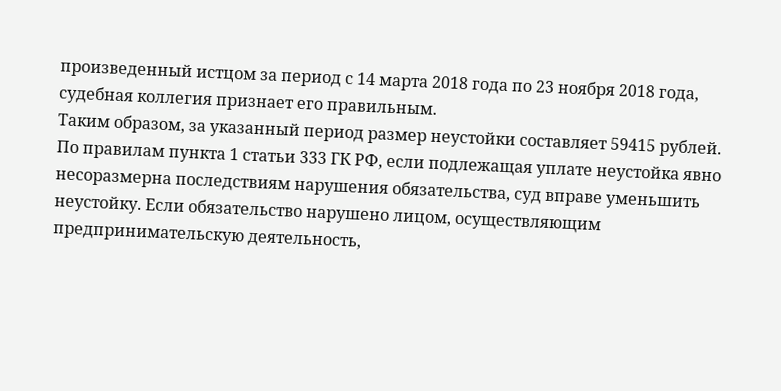произведенный истцом за период с 14 марта 2018 года по 23 ноября 2018 года, судебная коллегия признает его правильным.
Таким образом, за указанный период размер неустойки составляет 59415 рублей.
По правилам пункта 1 статьи 333 ГК РФ, если подлежащая уплате неустойка явно несоразмерна последствиям нарушения обязательства, суд вправе уменьшить неустойку. Если обязательство нарушено лицом, осуществляющим предпринимательскую деятельность,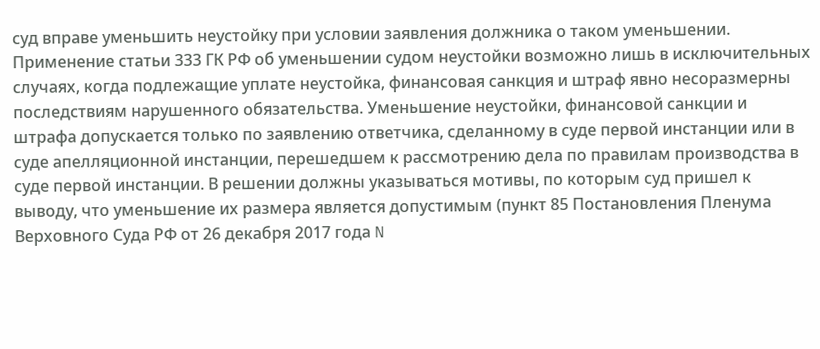суд вправе уменьшить неустойку при условии заявления должника о таком уменьшении.
Применение статьи 333 ГК РФ об уменьшении судом неустойки возможно лишь в исключительных случаях, когда подлежащие уплате неустойка, финансовая санкция и штраф явно несоразмерны последствиям нарушенного обязательства. Уменьшение неустойки, финансовой санкции и штрафа допускается только по заявлению ответчика, сделанному в суде первой инстанции или в суде апелляционной инстанции, перешедшем к рассмотрению дела по правилам производства в суде первой инстанции. В решении должны указываться мотивы, по которым суд пришел к выводу, что уменьшение их размера является допустимым (пункт 85 Постановления Пленума Верховного Суда РФ от 26 декабря 2017 года N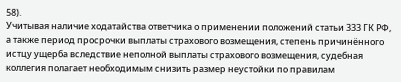58).
Учитывая наличие ходатайства ответчика о применении положений статьи 333 ГК РФ, а также период просрочки выплаты страхового возмещения, степень причинённого истцу ущерба вследствие неполной выплаты страхового возмещения, судебная коллегия полагает необходимым снизить размер неустойки по правилам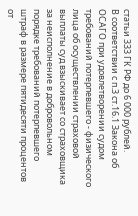статьи 333 ГК РФ до 6 000 рублей.
В соответствии с п.3 ст.16.1 Закона об ОСАГО при удовлетворении судом требований потерпевшего - физического лица об осуществлении страховой выплаты суд взыскивает со страховщика за неисполнение в добровольном порядке требований потерпевшего штраф в размере пятидесяти процентов от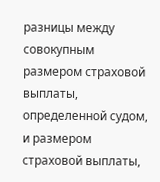разницы между совокупным размером страховой выплаты, определенной судом, и размером страховой выплаты,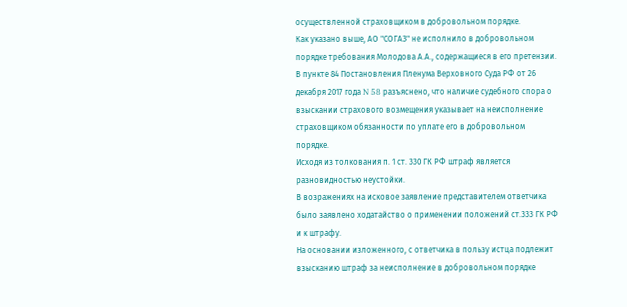осуществленной страховщиком в добровольном порядке.
Как указано выше, АО "СОГАЗ" не исполнило в добровольном порядке требования Молодова А.А., содержащиеся в его претензии.
В пункте 84 Постановления Пленума Верховного Суда РФ от 26 декабря 2017 года N 58 разъяснено, что наличие судебного спора о взыскании страхового возмещения указывает на неисполнение страховщиком обязанности по уплате его в добровольном порядке.
Исходя из толкования п. 1 ст. 330 ГК РФ штраф является разновидностью неустойки.
В возражениях на исковое заявление представителем ответчика было заявлено ходатайство о применении положений ст.333 ГК РФ и к штрафу.
На основании изложенного, с ответчика в пользу истца подлежит взысканию штраф за неисполнение в добровольном порядке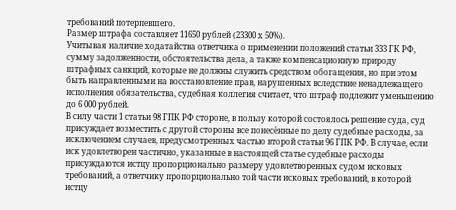требований потерпевшего.
Размер штрафа составляет 11650 рублей (23300 х 50%).
Учитывая наличие ходатайства ответчика о применении положений статьи 333 ГК РФ, сумму задолженности, обстоятельства дела, а также компенсационную природу штрафных санкций, которые не должны служить средством обогащения, но при этом быть направленными на восстановление прав, нарушенных вследствие ненадлежащего исполнения обязательства, судебная коллегия считает, что штраф подлежит уменьшению до 6 000 рублей.
В силу части 1 статьи 98 ГПК РФ стороне, в пользу которой состоялось решение суда, суд присуждает возместить с другой стороны все понесённые по делу судебные расходы, за исключением случаев, предусмотренных частью второй статьи 96 ГПК РФ. В случае, если иск удовлетворен частично, указанные в настоящей статье судебные расходы присуждаются истцу пропорционально размеру удовлетворенных судом исковых требований, а ответчику пропорционально той части исковых требований, в которой истцу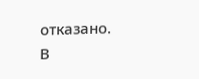отказано.
В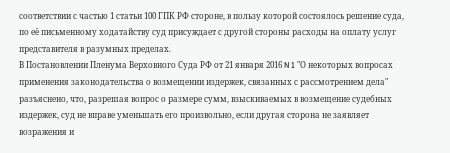соответствии с частью 1 статьи 100 ГПК РФ стороне, в пользу которой состоялось решение суда, по её письменному ходатайству суд присуждает с другой стороны расходы на оплату услуг представителя в разумных пределах.
В Постановлении Пленума Верховного Суда РФ от 21 января 2016 N 1 "О некоторых вопросах применения законодательства о возмещении издержек, связанных с рассмотрением дела" разъяснено, что, разрешая вопрос о размере сумм, взыскиваемых в возмещение судебных издержек, суд не вправе уменьшать его произвольно, если другая сторона не заявляет возражения и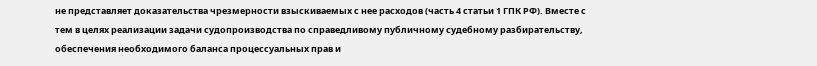не представляет доказательства чрезмерности взыскиваемых с нее расходов (часть 4 статьи 1 ГПК РФ). Вместе с тем в целях реализации задачи судопроизводства по справедливому публичному судебному разбирательству, обеспечения необходимого баланса процессуальных прав и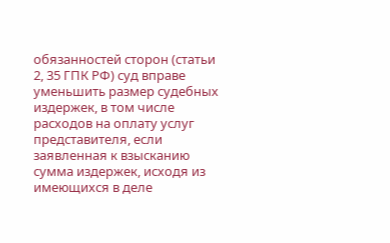обязанностей сторон (статьи 2, 35 ГПК РФ) суд вправе уменьшить размер судебных издержек, в том числе расходов на оплату услуг представителя, если заявленная к взысканию сумма издержек, исходя из имеющихся в деле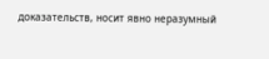доказательств, носит явно неразумный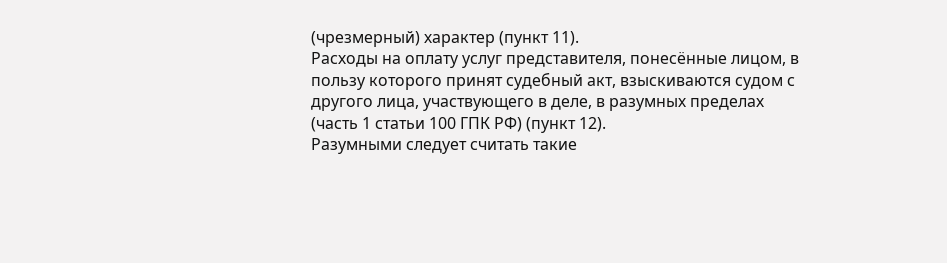(чрезмерный) характер (пункт 11).
Расходы на оплату услуг представителя, понесённые лицом, в пользу которого принят судебный акт, взыскиваются судом с другого лица, участвующего в деле, в разумных пределах (часть 1 статьи 100 ГПК РФ) (пункт 12).
Разумными следует считать такие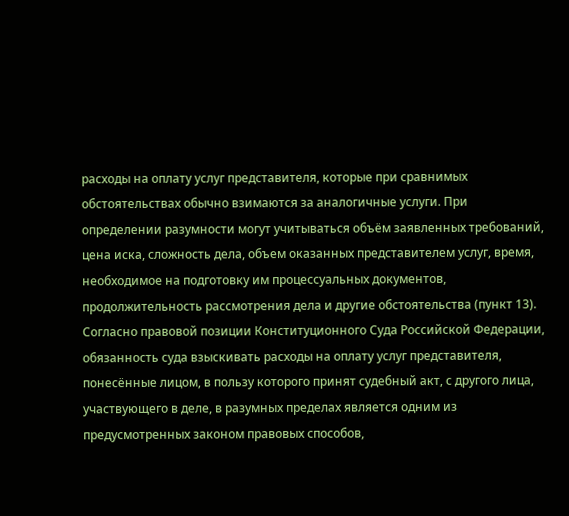расходы на оплату услуг представителя, которые при сравнимых обстоятельствах обычно взимаются за аналогичные услуги. При определении разумности могут учитываться объём заявленных требований, цена иска, сложность дела, объем оказанных представителем услуг, время, необходимое на подготовку им процессуальных документов, продолжительность рассмотрения дела и другие обстоятельства (пункт 13).
Согласно правовой позиции Конституционного Суда Российской Федерации, обязанность суда взыскивать расходы на оплату услуг представителя, понесённые лицом, в пользу которого принят судебный акт, с другого лица, участвующего в деле, в разумных пределах является одним из предусмотренных законом правовых способов,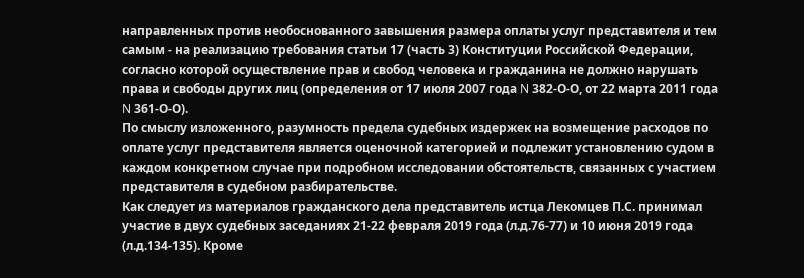направленных против необоснованного завышения размера оплаты услуг представителя и тем самым - на реализацию требования статьи 17 (часть 3) Конституции Российской Федерации, согласно которой осуществление прав и свобод человека и гражданина не должно нарушать права и свободы других лиц (определения от 17 июля 2007 года N 382-О-О, от 22 марта 2011 года N 361-О-О).
По смыслу изложенного, разумность предела судебных издержек на возмещение расходов по оплате услуг представителя является оценочной категорией и подлежит установлению судом в каждом конкретном случае при подробном исследовании обстоятельств, связанных с участием представителя в судебном разбирательстве.
Как следует из материалов гражданского дела представитель истца Лекомцев П.С. принимал участие в двух судебных заседаниях 21-22 февраля 2019 года (л.д.76-77) и 10 июня 2019 года (л.д.134-135). Кроме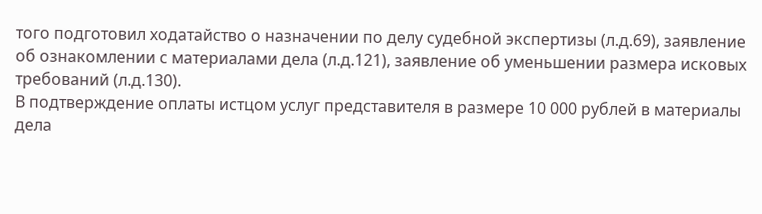того подготовил ходатайство о назначении по делу судебной экспертизы (л.д.69), заявление об ознакомлении с материалами дела (л.д.121), заявление об уменьшении размера исковых требований (л.д.130).
В подтверждение оплаты истцом услуг представителя в размере 10 000 рублей в материалы дела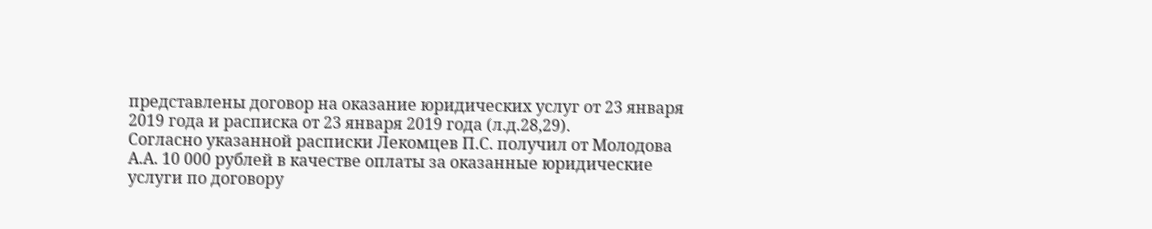представлены договор на оказание юридических услуг от 23 января 2019 года и расписка от 23 января 2019 года (л.д.28,29).
Согласно указанной расписки Лекомцев П.С. получил от Молодова А.А. 10 000 рублей в качестве оплаты за оказанные юридические услуги по договору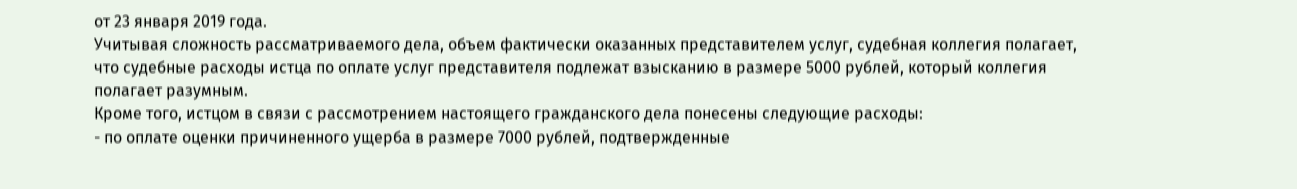от 23 января 2019 года.
Учитывая сложность рассматриваемого дела, объем фактически оказанных представителем услуг, судебная коллегия полагает, что судебные расходы истца по оплате услуг представителя подлежат взысканию в размере 5000 рублей, который коллегия полагает разумным.
Кроме того, истцом в связи с рассмотрением настоящего гражданского дела понесены следующие расходы:
- по оплате оценки причиненного ущерба в размере 7000 рублей, подтвержденные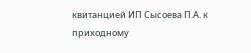квитанцией ИП Сысоева П.А. к приходному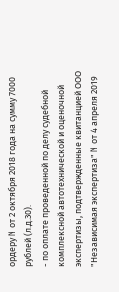ордеру N от 2 октября 2018 года на сумму 7000 рублей (л.д.30).
- по оплате проведенной по делу судебной комплексной автотехнической и оценочной экспертизы, подтвержденные квитанцией ООО "Независимая экспертиза" N от 4 апреля 2019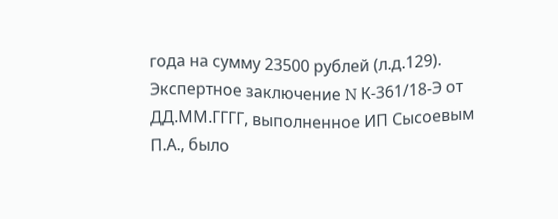года на сумму 23500 рублей (л.д.129).
Экспертное заключение N К-361/18-Э от ДД.ММ.ГГГГ, выполненное ИП Сысоевым П.А., было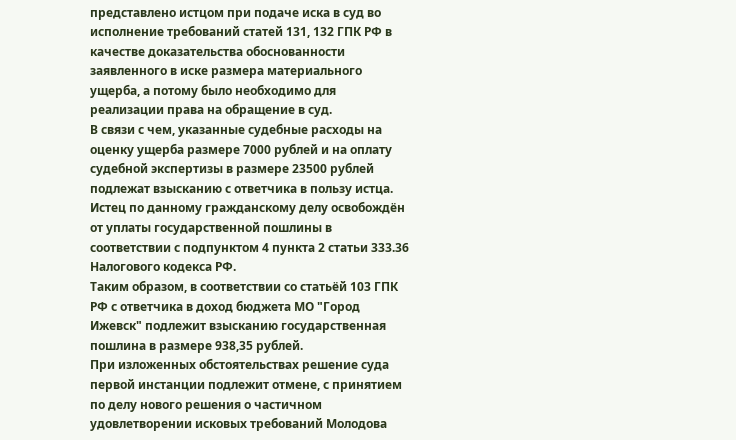представлено истцом при подаче иска в суд во исполнение требований статей 131, 132 ГПК РФ в качестве доказательства обоснованности заявленного в иске размера материального ущерба, а потому было необходимо для реализации права на обращение в суд.
В связи с чем, указанные судебные расходы на оценку ущерба размере 7000 рублей и на оплату судебной экспертизы в размере 23500 рублей подлежат взысканию с ответчика в пользу истца.
Истец по данному гражданскому делу освобождён от уплаты государственной пошлины в соответствии с подпунктом 4 пункта 2 статьи 333.36 Налогового кодекса РФ.
Таким образом, в соответствии со статьёй 103 ГПК РФ с ответчика в доход бюджета МО "Город Ижевск" подлежит взысканию государственная пошлина в размере 938,35 рублей.
При изложенных обстоятельствах решение суда первой инстанции подлежит отмене, с принятием по делу нового решения о частичном удовлетворении исковых требований Молодова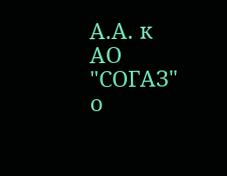А.А. к АО "СОГАЗ" о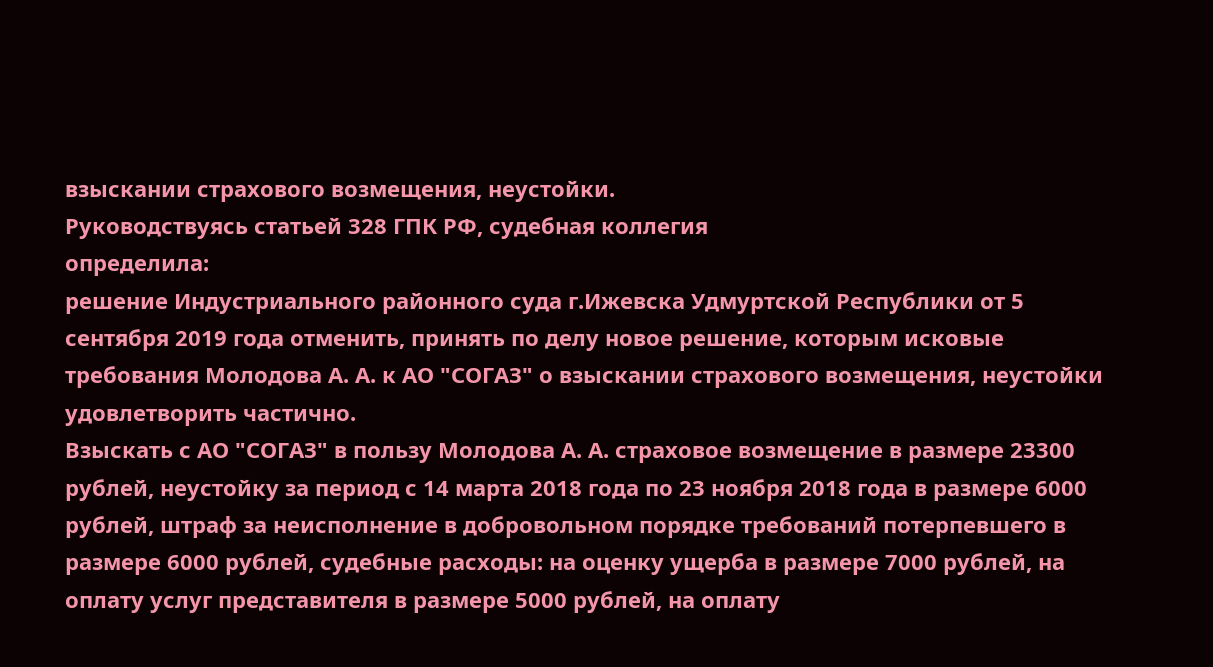взыскании страхового возмещения, неустойки.
Руководствуясь статьей 328 ГПК РФ, судебная коллегия
определила:
решение Индустриального районного суда г.Ижевска Удмуртской Республики от 5 сентября 2019 года отменить, принять по делу новое решение, которым исковые требования Молодова А. А. к АО "СОГАЗ" о взыскании страхового возмещения, неустойки удовлетворить частично.
Взыскать с АО "СОГАЗ" в пользу Молодова А. А. страховое возмещение в размере 23300 рублей, неустойку за период с 14 марта 2018 года по 23 ноября 2018 года в размере 6000 рублей, штраф за неисполнение в добровольном порядке требований потерпевшего в размере 6000 рублей, судебные расходы: на оценку ущерба в размере 7000 рублей, на оплату услуг представителя в размере 5000 рублей, на оплату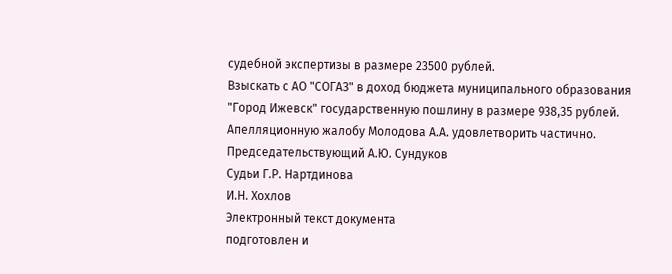судебной экспертизы в размере 23500 рублей.
Взыскать с АО "СОГАЗ" в доход бюджета муниципального образования "Город Ижевск" государственную пошлину в размере 938,35 рублей.
Апелляционную жалобу Молодова А.А. удовлетворить частично.
Председательствующий А.Ю. Сундуков
Судьи Г.Р. Нартдинова
И.Н. Хохлов
Электронный текст документа
подготовлен и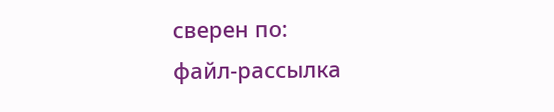сверен по:
файл-рассылка